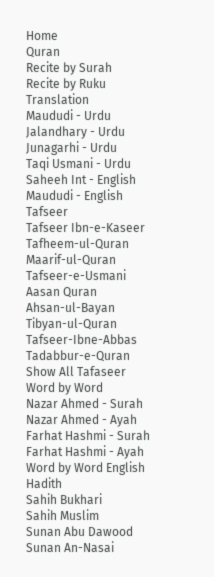Home
Quran
Recite by Surah
Recite by Ruku
Translation
Maududi - Urdu
Jalandhary - Urdu
Junagarhi - Urdu
Taqi Usmani - Urdu
Saheeh Int - English
Maududi - English
Tafseer
Tafseer Ibn-e-Kaseer
Tafheem-ul-Quran
Maarif-ul-Quran
Tafseer-e-Usmani
Aasan Quran
Ahsan-ul-Bayan
Tibyan-ul-Quran
Tafseer-Ibne-Abbas
Tadabbur-e-Quran
Show All Tafaseer
Word by Word
Nazar Ahmed - Surah
Nazar Ahmed - Ayah
Farhat Hashmi - Surah
Farhat Hashmi - Ayah
Word by Word English
Hadith
Sahih Bukhari
Sahih Muslim
Sunan Abu Dawood
Sunan An-Nasai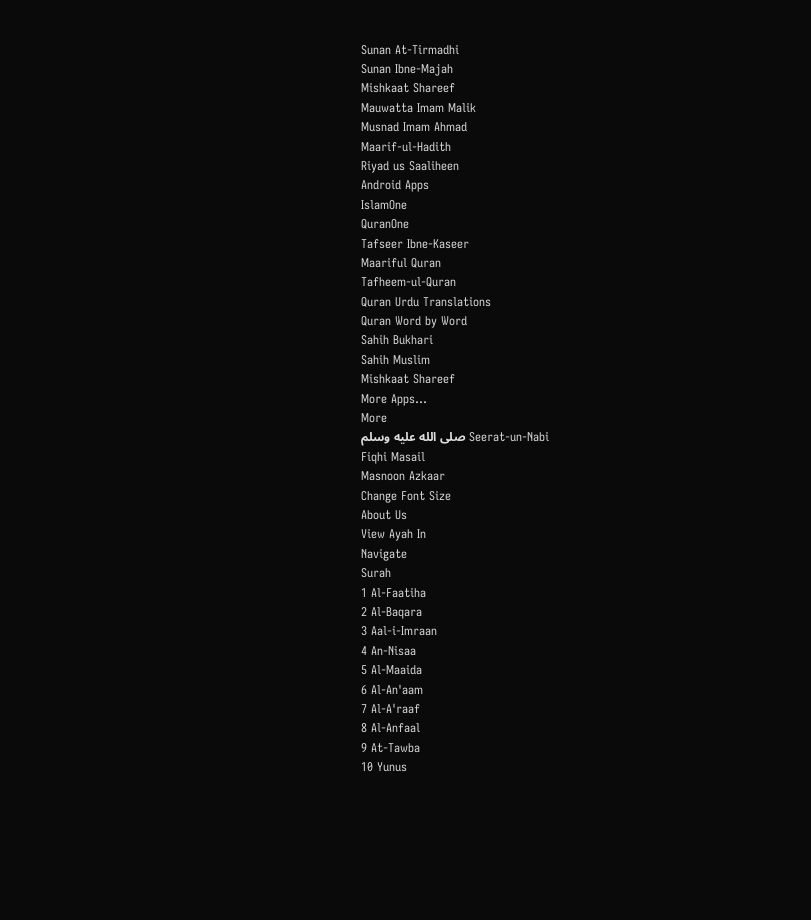Sunan At-Tirmadhi
Sunan Ibne-Majah
Mishkaat Shareef
Mauwatta Imam Malik
Musnad Imam Ahmad
Maarif-ul-Hadith
Riyad us Saaliheen
Android Apps
IslamOne
QuranOne
Tafseer Ibne-Kaseer
Maariful Quran
Tafheem-ul-Quran
Quran Urdu Translations
Quran Word by Word
Sahih Bukhari
Sahih Muslim
Mishkaat Shareef
More Apps...
More
Seerat-un-Nabi صلى الله عليه وسلم
Fiqhi Masail
Masnoon Azkaar
Change Font Size
About Us
View Ayah In
Navigate
Surah
1 Al-Faatiha
2 Al-Baqara
3 Aal-i-Imraan
4 An-Nisaa
5 Al-Maaida
6 Al-An'aam
7 Al-A'raaf
8 Al-Anfaal
9 At-Tawba
10 Yunus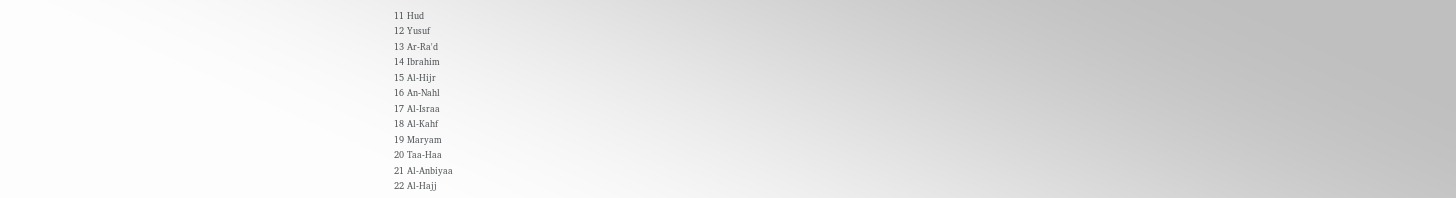11 Hud
12 Yusuf
13 Ar-Ra'd
14 Ibrahim
15 Al-Hijr
16 An-Nahl
17 Al-Israa
18 Al-Kahf
19 Maryam
20 Taa-Haa
21 Al-Anbiyaa
22 Al-Hajj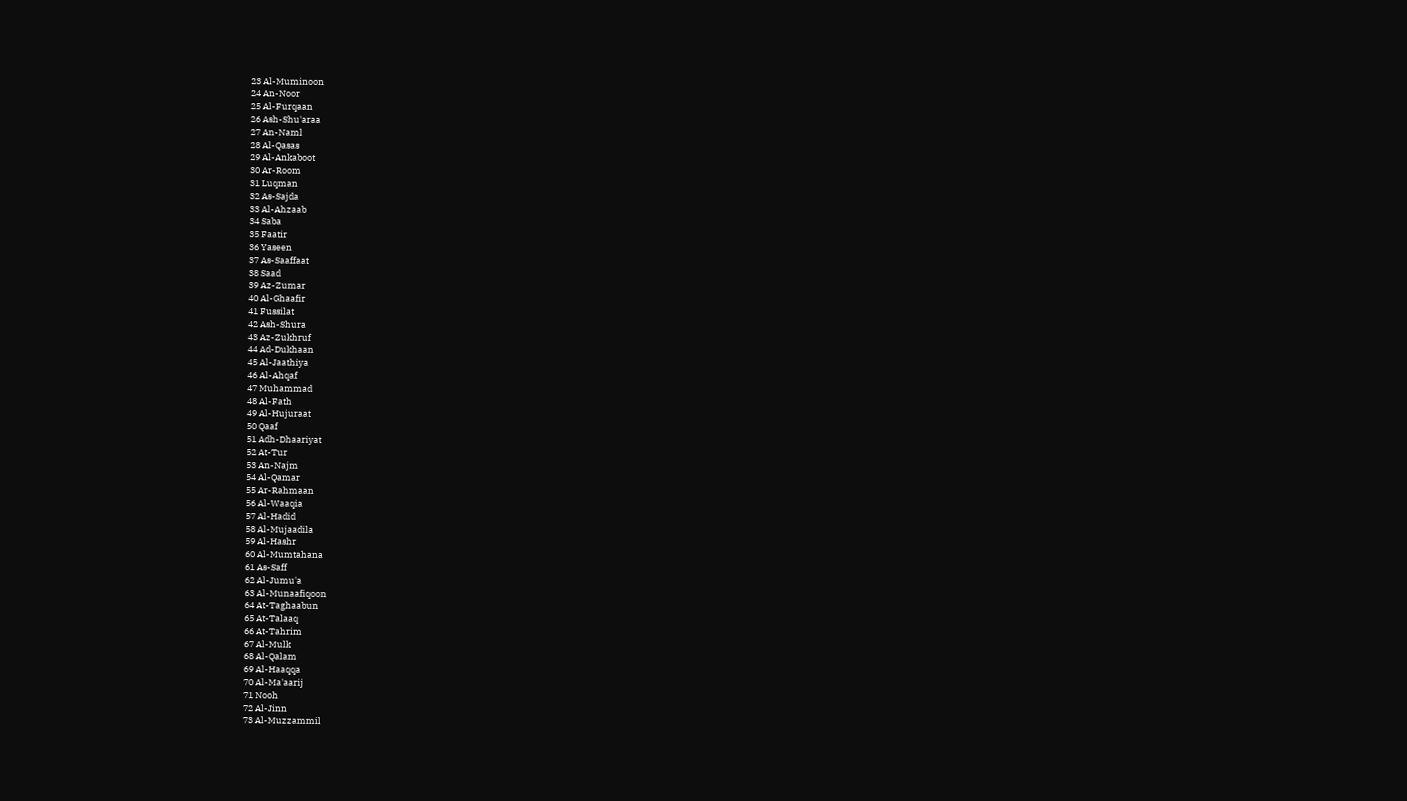23 Al-Muminoon
24 An-Noor
25 Al-Furqaan
26 Ash-Shu'araa
27 An-Naml
28 Al-Qasas
29 Al-Ankaboot
30 Ar-Room
31 Luqman
32 As-Sajda
33 Al-Ahzaab
34 Saba
35 Faatir
36 Yaseen
37 As-Saaffaat
38 Saad
39 Az-Zumar
40 Al-Ghaafir
41 Fussilat
42 Ash-Shura
43 Az-Zukhruf
44 Ad-Dukhaan
45 Al-Jaathiya
46 Al-Ahqaf
47 Muhammad
48 Al-Fath
49 Al-Hujuraat
50 Qaaf
51 Adh-Dhaariyat
52 At-Tur
53 An-Najm
54 Al-Qamar
55 Ar-Rahmaan
56 Al-Waaqia
57 Al-Hadid
58 Al-Mujaadila
59 Al-Hashr
60 Al-Mumtahana
61 As-Saff
62 Al-Jumu'a
63 Al-Munaafiqoon
64 At-Taghaabun
65 At-Talaaq
66 At-Tahrim
67 Al-Mulk
68 Al-Qalam
69 Al-Haaqqa
70 Al-Ma'aarij
71 Nooh
72 Al-Jinn
73 Al-Muzzammil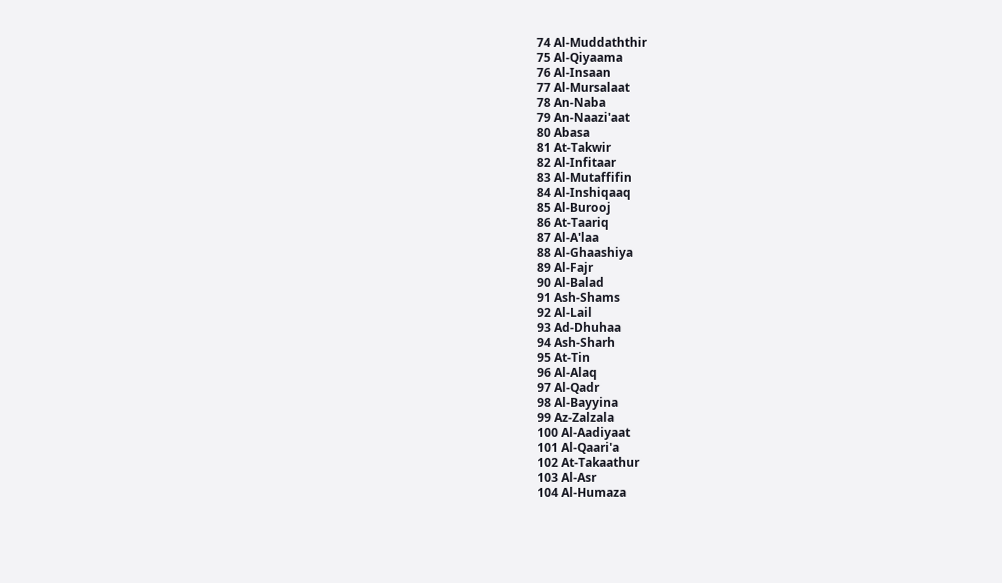74 Al-Muddaththir
75 Al-Qiyaama
76 Al-Insaan
77 Al-Mursalaat
78 An-Naba
79 An-Naazi'aat
80 Abasa
81 At-Takwir
82 Al-Infitaar
83 Al-Mutaffifin
84 Al-Inshiqaaq
85 Al-Burooj
86 At-Taariq
87 Al-A'laa
88 Al-Ghaashiya
89 Al-Fajr
90 Al-Balad
91 Ash-Shams
92 Al-Lail
93 Ad-Dhuhaa
94 Ash-Sharh
95 At-Tin
96 Al-Alaq
97 Al-Qadr
98 Al-Bayyina
99 Az-Zalzala
100 Al-Aadiyaat
101 Al-Qaari'a
102 At-Takaathur
103 Al-Asr
104 Al-Humaza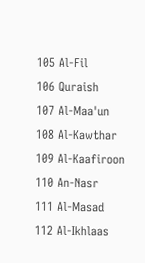105 Al-Fil
106 Quraish
107 Al-Maa'un
108 Al-Kawthar
109 Al-Kaafiroon
110 An-Nasr
111 Al-Masad
112 Al-Ikhlaas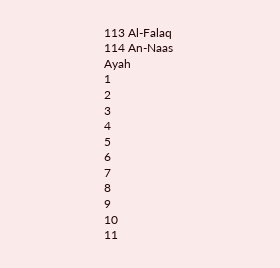113 Al-Falaq
114 An-Naas
Ayah
1
2
3
4
5
6
7
8
9
10
11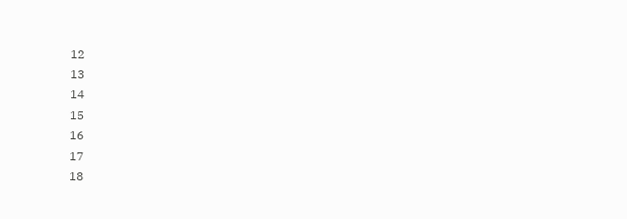12
13
14
15
16
17
18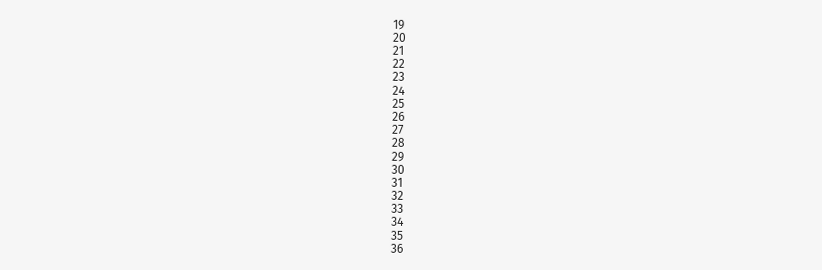19
20
21
22
23
24
25
26
27
28
29
30
31
32
33
34
35
36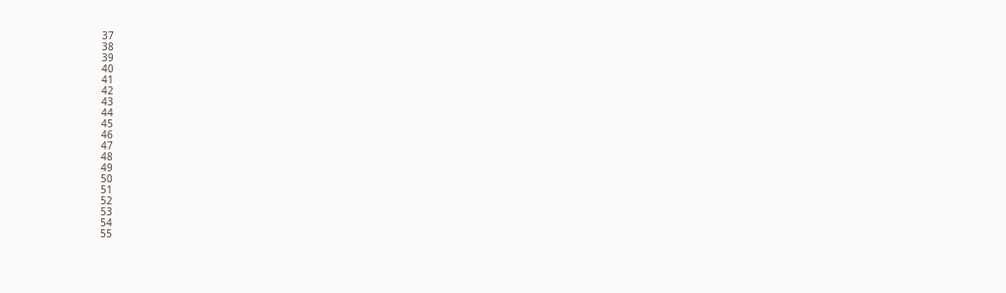37
38
39
40
41
42
43
44
45
46
47
48
49
50
51
52
53
54
55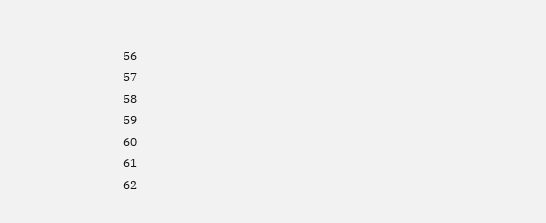56
57
58
59
60
61
62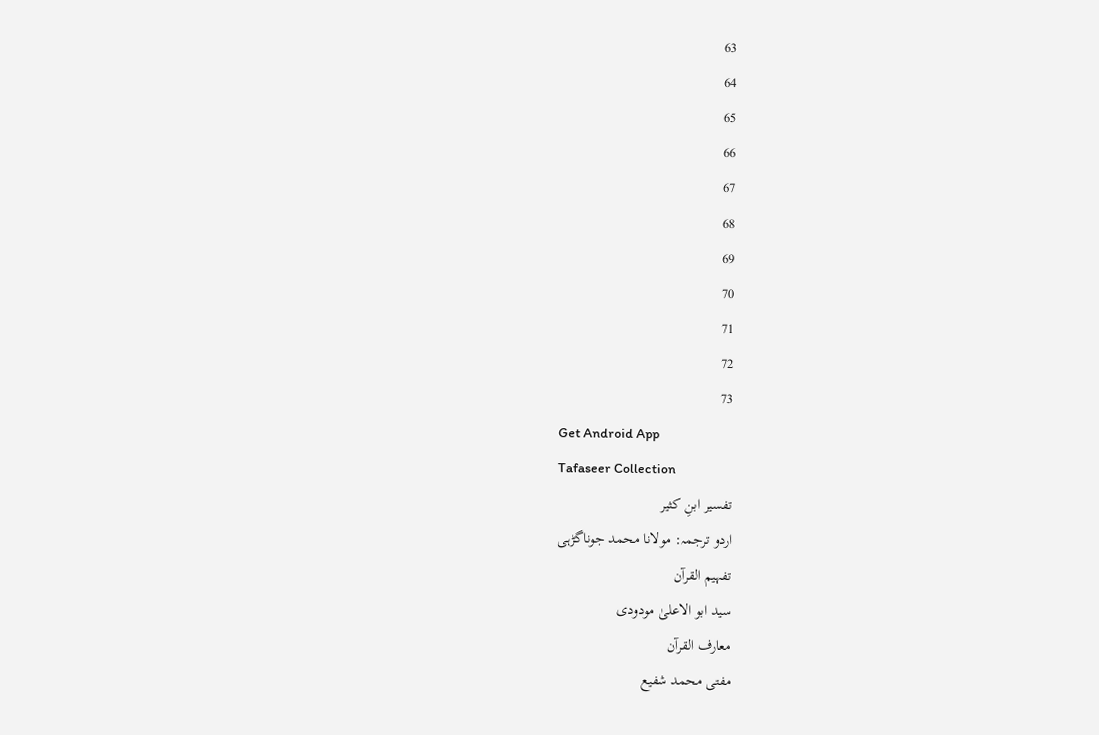63
64
65
66
67
68
69
70
71
72
73
Get Android App
Tafaseer Collection
تفسیر ابنِ کثیر
اردو ترجمہ: مولانا محمد جوناگڑہی
تفہیم القرآن
سید ابو الاعلیٰ مودودی
معارف القرآن
مفتی محمد شفیع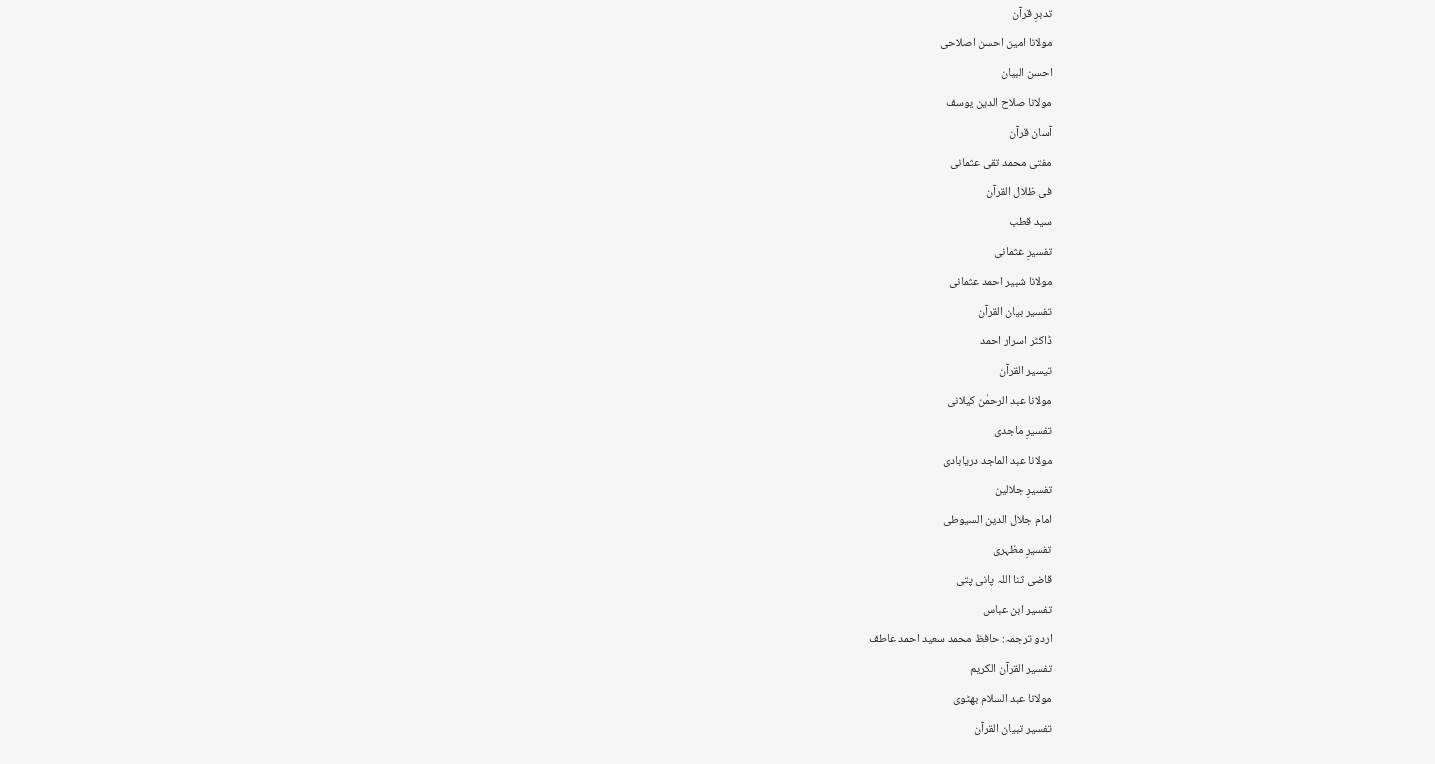تدبرِ قرآن
مولانا امین احسن اصلاحی
احسن البیان
مولانا صلاح الدین یوسف
آسان قرآن
مفتی محمد تقی عثمانی
فی ظلال القرآن
سید قطب
تفسیرِ عثمانی
مولانا شبیر احمد عثمانی
تفسیر بیان القرآن
ڈاکٹر اسرار احمد
تیسیر القرآن
مولانا عبد الرحمٰن کیلانی
تفسیرِ ماجدی
مولانا عبد الماجد دریابادی
تفسیرِ جلالین
امام جلال الدین السیوطی
تفسیرِ مظہری
قاضی ثنا اللہ پانی پتی
تفسیر ابن عباس
اردو ترجمہ: حافظ محمد سعید احمد عاطف
تفسیر القرآن الکریم
مولانا عبد السلام بھٹوی
تفسیر تبیان القرآن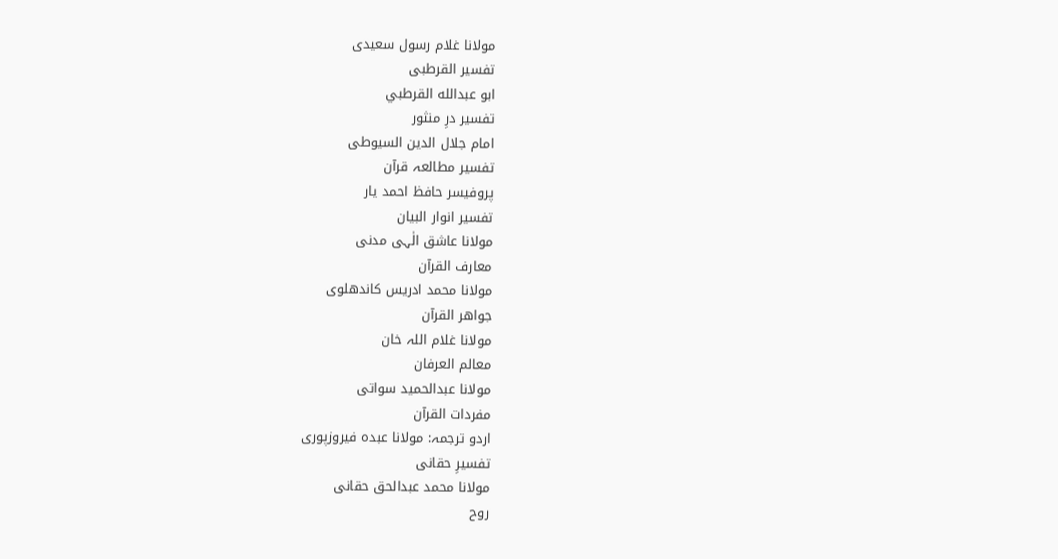مولانا غلام رسول سعیدی
تفسیر القرطبی
ابو عبدالله القرطبي
تفسیر درِ منثور
امام جلال الدین السیوطی
تفسیر مطالعہ قرآن
پروفیسر حافظ احمد یار
تفسیر انوار البیان
مولانا عاشق الٰہی مدنی
معارف القرآن
مولانا محمد ادریس کاندھلوی
جواھر القرآن
مولانا غلام اللہ خان
معالم العرفان
مولانا عبدالحمید سواتی
مفردات القرآن
اردو ترجمہ: مولانا عبدہ فیروزپوری
تفسیرِ حقانی
مولانا محمد عبدالحق حقانی
روح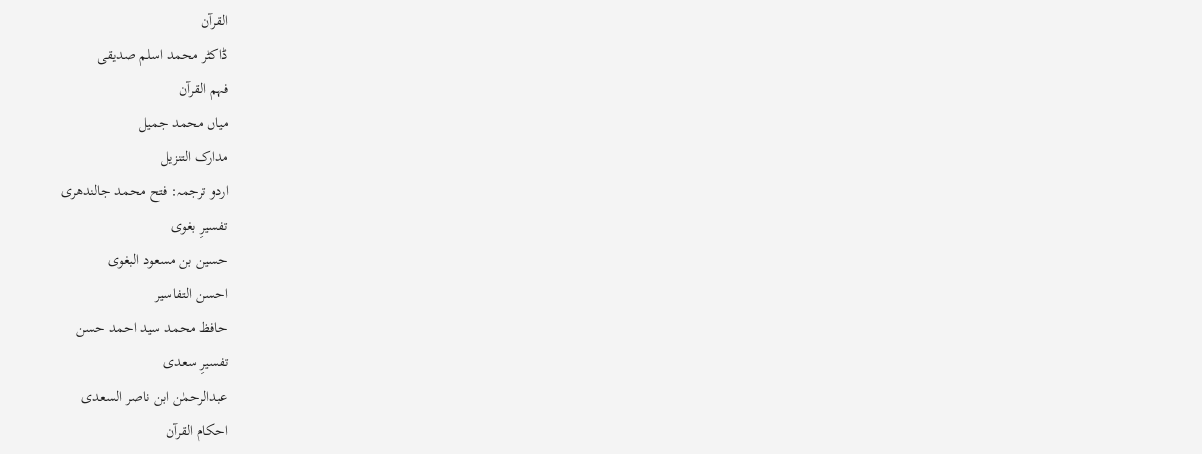القرآن
ڈاکٹر محمد اسلم صدیقی
فہم القرآن
میاں محمد جمیل
مدارک التنزیل
اردو ترجمہ: فتح محمد جالندھری
تفسیرِ بغوی
حسین بن مسعود البغوی
احسن التفاسیر
حافظ محمد سید احمد حسن
تفسیرِ سعدی
عبدالرحمٰن ابن ناصر السعدی
احکام القرآن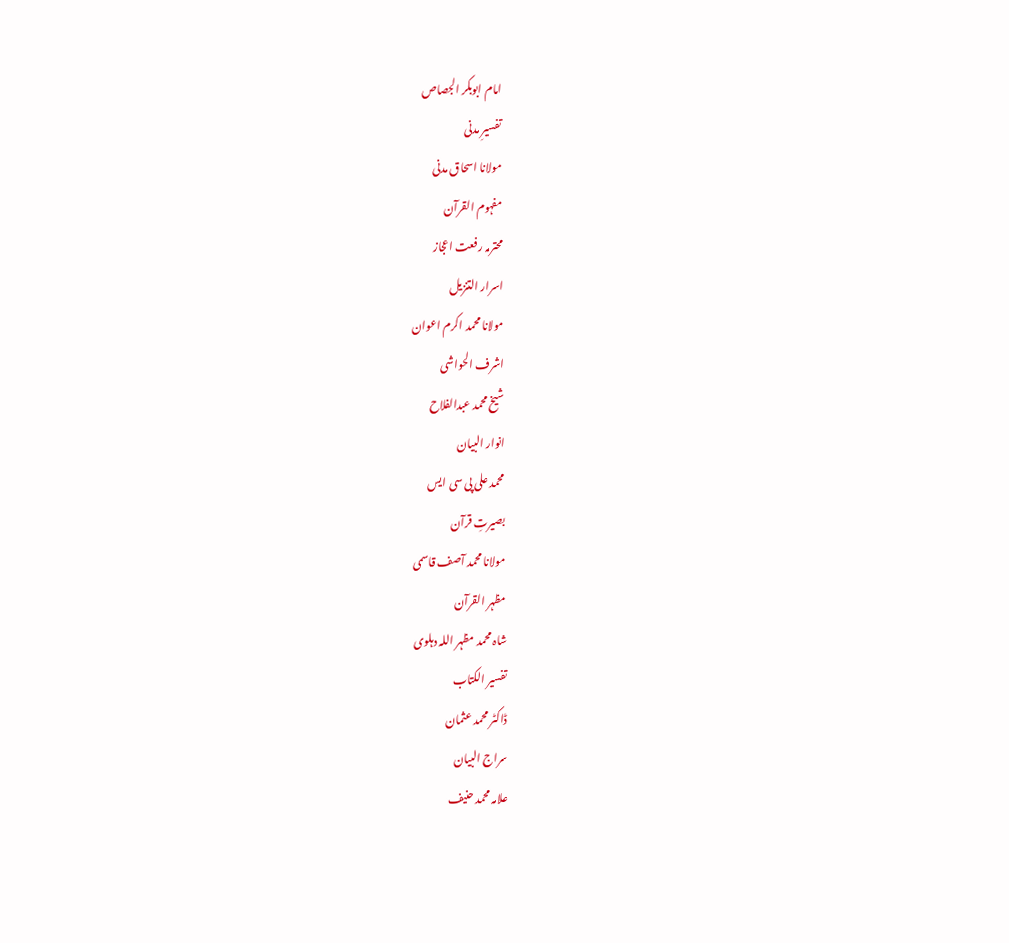امام ابوبکر الجصاص
تفسیرِ مدنی
مولانا اسحاق مدنی
مفہوم القرآن
محترمہ رفعت اعجاز
اسرار التنزیل
مولانا محمد اکرم اعوان
اشرف الحواشی
شیخ محمد عبدالفلاح
انوار البیان
محمد علی پی سی ایس
بصیرتِ قرآن
مولانا محمد آصف قاسمی
مظہر القرآن
شاہ محمد مظہر اللہ دہلوی
تفسیر الکتاب
ڈاکٹر محمد عثمان
سراج البیان
علامہ محمد حنیف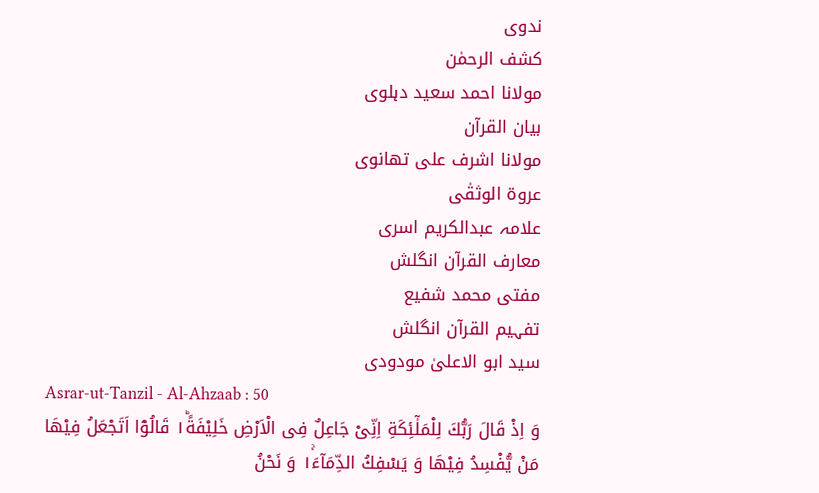ندوی
کشف الرحمٰن
مولانا احمد سعید دہلوی
بیان القرآن
مولانا اشرف علی تھانوی
عروۃ الوثقٰی
علامہ عبدالکریم اسری
معارف القرآن انگلش
مفتی محمد شفیع
تفہیم القرآن انگلش
سید ابو الاعلیٰ مودودی
Asrar-ut-Tanzil - Al-Ahzaab : 50
وَ اِذْ قَالَ رَبُّكَ لِلْمَلٰٓئِكَةِ اِنِّیْ جَاعِلٌ فِی الْاَرْضِ خَلِیْفَةً١ؕ قَالُوْۤا اَتَجْعَلُ فِیْهَا مَنْ یُّفْسِدُ فِیْهَا وَ یَسْفِكُ الدِّمَآءَ١ۚ وَ نَحْنُ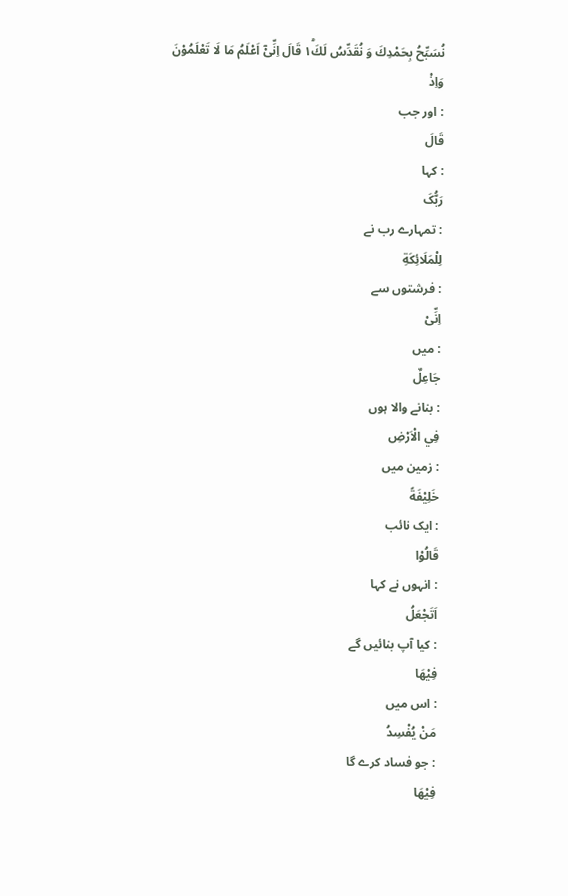نُسَبِّحُ بِحَمْدِكَ وَ نُقَدِّسُ لَكَ١ؕ قَالَ اِنِّیْۤ اَعْلَمُ مَا لَا تَعْلَمُوْنَ
وَاِذْ
: اور جب
قَالَ
: کہا
رَبُّکَ
: تمہارے رب نے
لِلْمَلَائِکَةِ
: فرشتوں سے
اِنِّیْ
: میں
جَاعِلٌ
: بنانے والا ہوں
فِي الْاَرْضِ
: زمین میں
خَلِیْفَةً
: ایک نائب
قَالُوْا
: انہوں نے کہا
اَتَجْعَلُ
: کیا آپ بنائیں گے
فِیْهَا
: اس میں
مَنْ يُفْسِدُ
: جو فساد کرے گا
فِیْهَا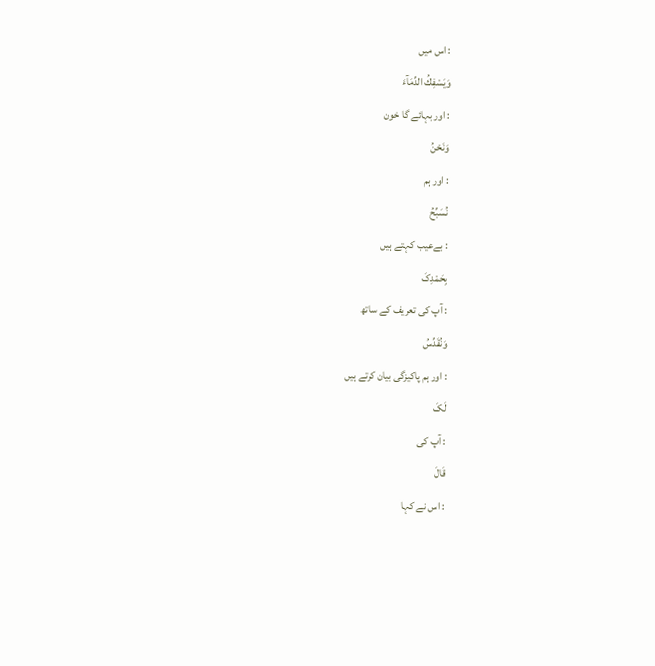: اس میں
وَيَسْفِكُ الدِّمَآءَ
: اور بہائے گا خون
وَنَحْنُ
: اور ہم
نُسَبِّحُ
: بےعیب کہتے ہیں
بِحَمْدِکَ
: آپ کی تعریف کے ساتھ
وَنُقَدِّسُ
: اور ہم پاکیزگی بیان کرتے ہیں
لَکَ
: آپ کی
قَالَ
: اس نے کہا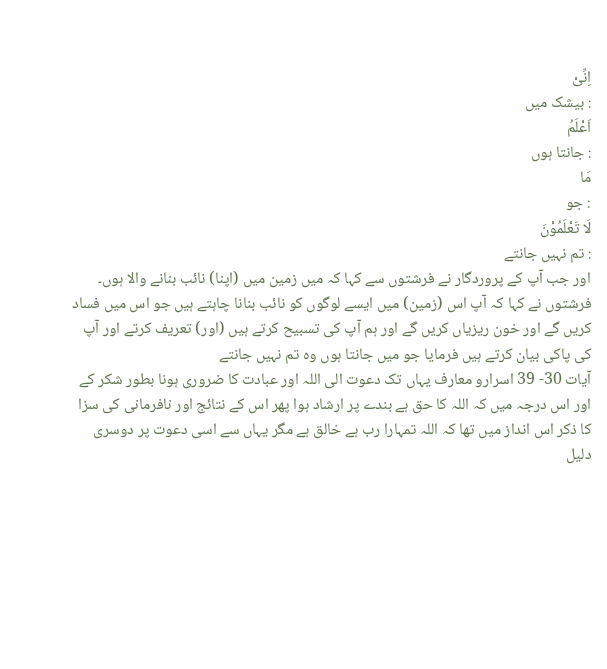اِنِّیْ
: بیشک میں
اَعْلَمُ
: جانتا ہوں
مَا
: جو
لَا تَعْلَمُوْنَ
: تم نہیں جانتے
اور جب آپ کے پروردگار نے فرشتوں سے کہا کہ میں زمین میں (اپنا) نائب بنانے والا ہوں۔ فرشتوں نے کہا کہ آپ اس (زمین) میں ایسے لوگوں کو نائب بنانا چاہتے ہیں جو اس میں فساد کریں گے اور خون ریزیاں کریں گے اور ہم آپ کی تسبیح کرتے ہیں (اور) تعریف کرتے اور آپ کی پاکی بیان کرتے ہیں فرمایا جو میں جانتا ہوں وہ تم نہیں جانتے
آیات 30- 39 اسرارو معارف یہاں تک دعوت الی اللہ اور عبادت کا ضروری ہونا بطور شکر کے اور اس درجہ میں کہ اللہ کا حق ہے بندے پر ارشاد ہوا پھر اس کے نتائج اور نافرمانی کی سزا کا ذکر اس انداز میں تھا کہ اللہ تمہارا رب ہے خالق ہے مگر یہاں سے اسی دعوت پر دوسری دلیل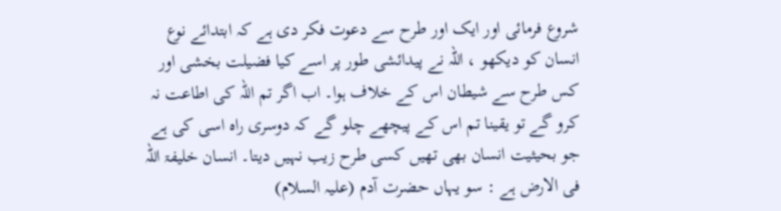شروع فرمائی اور ایک اور طرح سے دعوت فکر دی ہے کہ ابتدائے نوع انسان کو دیکھو ، اللہ نے پیدائشی طور پر اسے کیا فضیلت بخشی اور کس طرح سے شیطان اس کے خلاف ہوا۔ اب اگر تم اللہ کی اطاعت نہ کرو گے تو یقینا تم اس کے پیچھے چلو گے کہ دوسری راہ اسی کی ہے جو بحیثیت انسان بھی تھیں کسی طرح زیب نہیں دیتا۔ انسان خلیفۃ اللہ فی الارض ہے : سو یہاں حضرت آدم (علیہ السلام)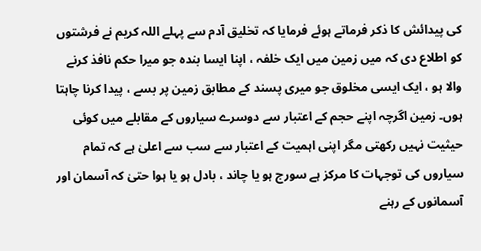کی پیدائش کا ذکر فرماتے ہوئے فرمایا کہ تخلیق آدم سے پہلے اللہ کریم نے فرشتوں کو اطلاع دی کہ میں زمین میں ایک خلفہ ، اپنا ایسا بندہ جو میرا حکم نافذ کرنے والا ہو ، ایک ایسی مخلوق جو میری پسند کے مطابق زمین پر بسے ، پیدا کرنا چاہتا ہوں۔ زمین اگرچہ اپنے حجم کے اعتبار سے دوسرے سیاروں کے مقابلے میں کوئی حیثیت نہیں رکھتی مگر اپنی اہمیت کے اعتبار سے سب سے اعلیٰ ہے کہ تمام سیاروں کی توجہات کا مرکز ہے سورج ہو یا چاند ، بادل ہو یا ہوا حتیٰ کہ آسمان اور آسمانوں کے رہنے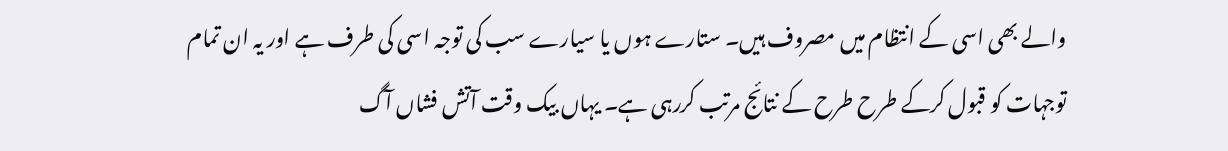والے بھی اسی کے انتظام میں مصروف ہیں۔ ستارے ہوں یا سیارے سب کی توجہ اسی کی طرف ہے اور یہ ان تمام توجہات کو قبول کرکے طرح طرح کے نتائج مرتب کررہی ہے۔ یہاں بیک وقت آتش فشاں آگ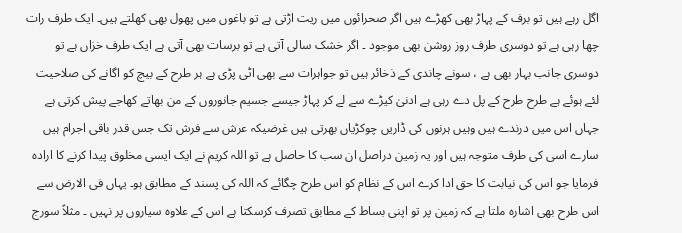اگل رہے ہیں تو برف کے پہاڑ بھی کھڑے ہیں اگر صحرائوں میں ریت اڑتی ہے تو باغوں میں پھول بھی کھلتے ہیں۔ ایک طرف رات چھا رہی ہے تو دوسری طرف روز روشن بھی موجود ۔ اگر خشک سالی آتی ہے تو برسات بھی آتی ہے ایک طرف خزاں ہے تو دوسری جانب بہار بھی ہے ، سونے چاندی کے ذخائر ہیں تو جواہرات سے بھی اٹی پڑی ہے ہر طرح کے بیچ کو اگانے کی صلاحیت لئے ہوئے ہے طرح طرح کے پل دے رہی ہے ادنیٰ کیڑے سے لے کر پہاڑ جیسے جسیم جانوروں کے من بھاتے کھاجے پیش کرتی ہے جہاں اس میں درندے ہیں وہیں ہرنوں کی ڈاریں چوکڑیاں بھرتی ہیں غرضیکہ عرش سے فرش تک جس قدر باقی اجرام ہیں سارے اسی کی طرف متوجہ ہیں اور یہ زمین دراصل ان سب کا حاصل ہے تو اللہ کریم نے ایک ایسی مخلوق پیدا کرنے کا ارادہ فرمایا جو اس کی نیابت کا حق ادا کرے اس کے نظام کو اس طرح چگائے کہ اللہ کی پسند کے مطابق ہو۔ یہاں فی الارض سے اس طرح بھی اشارہ ملتا ہے کہ زمین پر تو اپنی بساط کے مطابق تصرف کرسکتا ہے اس کے علاوہ سیاروں پر نہیں ۔ مثلاً سورج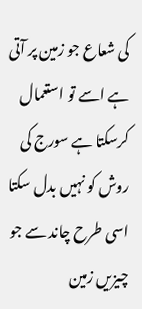کی شعاع جو زمین پر آتی ہے اسے تو استعمال کرسکتا ہے سورج کی روش کو نہیں بدل سکتا اسی طرح چاند سے جو چیزیں زمین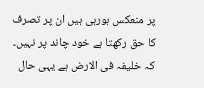پر منعکس ہورہی ہیں ان پر تصرف کا حق رکھتا ہے خود چاند پر نہیں۔ کہ خلیفہ فی الارض ہے یہی حال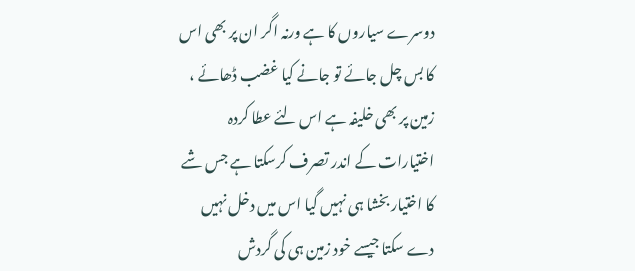دوسرے سیاروں کا ہے ورنہ اگر ان پر بھی اس کا بس چل جائے تو جانے کیا غضب ڈھائے ، زمین پر بھی خلیفہ ہے اس لئے عطا کردہ اختیارات کے اندر تصرف کرسکتا ہے جس شے کا اختیار بخشا ہی نہیں گیا اس میں دخل نہیں دے سکتا جیسے خود زمین ہی کی گردش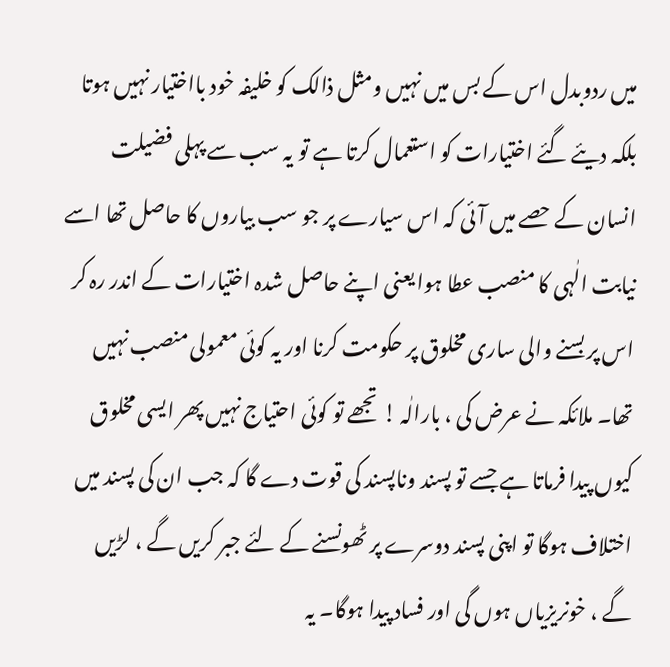میں ردوبدل اس کے بس میں نہیں ومثل ذالک کو خلیفہ خود بااختیار نہیں ہوتا بلکہ دیئے گئے اختیارات کو استعمال کرتا ہے تو یہ سب سے پہلی فضیلت انسان کے حصے میں آئی کہ اس سیارے پر جو سب بیاروں کا حاصل تھا اسے نیابت الٰہی کا منصب عطا ہوا یعنی اپنے حاصل شدہ اختیارات کے اندر رہ کر اس پر بسنے والی ساری مخلوق پر حکومت کرنا اور یہ کوئی معمولی منصب نہیں تھا۔ ملائکہ نے عرض کی ، بارالٰہ ! تجھے تو کوئی احتیاج نہیں پھر ایسی مخلوق کیوں پیدا فرماتا ہے جسے تو پسند وناپسند کی قوت دے گا کہ جب ان کی پسند میں اختلاف ہوگا تو اپنی پسند دوسرے پر ٹھونسنے کے لئے جبر کریں گے ، لڑیں گے ، خونریزیاں ہوں گی اور فساد پیدا ہوگا۔ یہ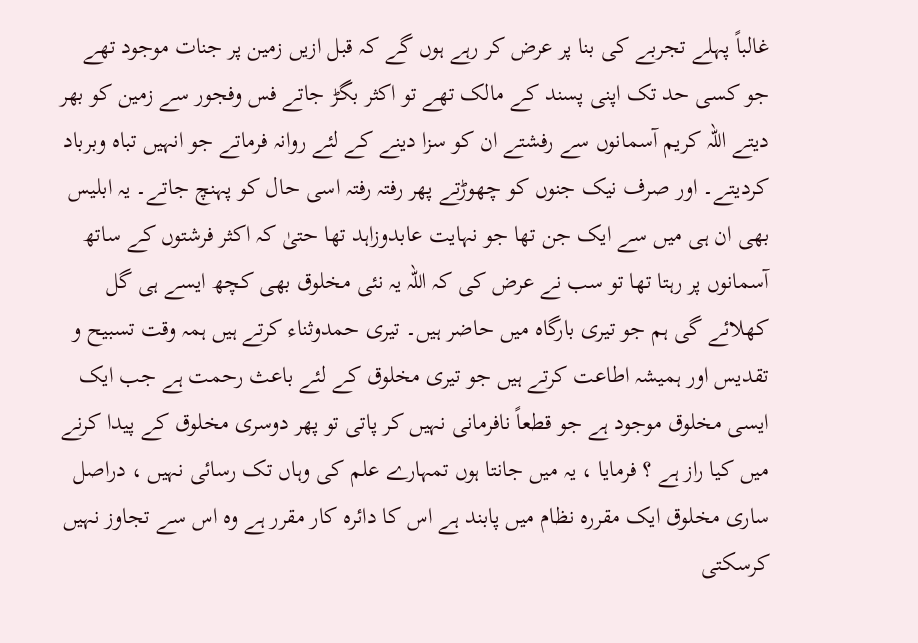غالباً پہلے تجربے کی بنا پر عرض کر رہے ہوں گے کہ قبل ازیں زمین پر جنات موجود تھے جو کسی حد تک اپنی پسند کے مالک تھے تو اکثر بگڑ جاتے فس وفجور سے زمین کو بھر دیتے اللہ کریم آسمانوں سے رفشتے ان کو سزا دینے کے لئے روانہ فرماتے جو انہیں تباہ وبرباد کردیتے۔ اور صرف نیک جنوں کو چھوڑتے پھر رفتہ رفتہ اسی حال کو پہنچ جاتے۔ یہ ابلیس بھی ان ہی میں سے ایک جن تھا جو نہایت عابدوزاہد تھا حتیٰ کہ اکثر فرشتوں کے ساتھ آسمانوں پر رہتا تھا تو سب نے عرض کی کہ اللہ یہ نئی مخلوق بھی کچھ ایسے ہی گل کھلائے گی ہم جو تیری بارگاہ میں حاضر ہیں۔ تیری حمدوثناء کرتے ہیں ہمہ وقت تسبیح و تقدیس اور ہمیشہ اطاعت کرتے ہیں جو تیری مخلوق کے لئے باعث رحمت ہے جب ایک ایسی مخلوق موجود ہے جو قطعاً نافرمانی نہیں کر پاتی تو پھر دوسری مخلوق کے پیدا کرنے میں کیا راز ہے ؟ فرمایا ، یہ میں جانتا ہوں تمہارے علم کی وہاں تک رسائی نہیں ، دراصل ساری مخلوق ایک مقررہ نظام میں پابند ہے اس کا دائرہ کار مقرر ہے وہ اس سے تجاوز نہیں کرسکتی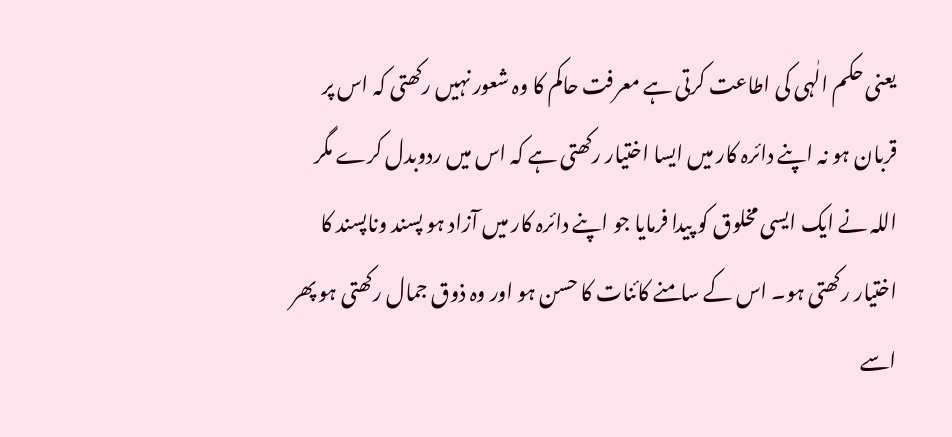یعنی حکم الٰہی کی اطاعت کرتی ہے معرفت حاکم کا وہ شعور نہیں رکھتی کہ اس پر قربان ہو نہ اپنے دائرہ کار میں ایسا اختیار رکھتی ہے کہ اس میں ردوبدل کرے مگر اللہ نے ایک ایسی مخلوق کو پیدا فرمایا جو اپنے دائرہ کار میں آزاد ہو پسند وناپسند کا اختیار رکھتی ہو۔ اس کے سامنے کائنات کا حسن ہو اور وہ ذوق جمال رکھتی ہو پھر اسے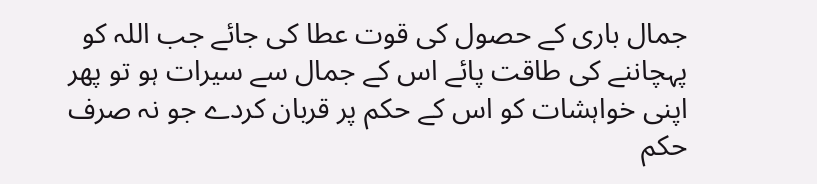جمال باری کے حصول کی قوت عطا کی جائے جب اللہ کو پہچاننے کی طاقت پائے اس کے جمال سے سیرات ہو تو پھر اپنی خواہشات کو اس کے حکم پر قربان کردے جو نہ صرف حکم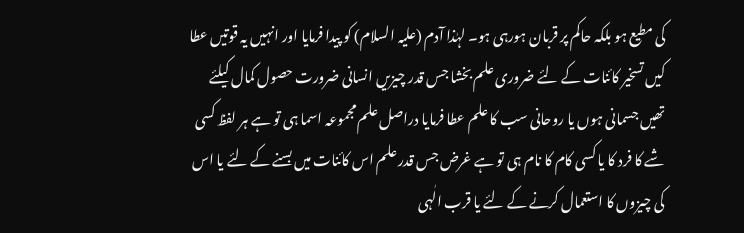کی مطیع ہو بلکہ حاکم پر قربان ہورہی ہو۔ لہٰذا آدم (علیہ السلام) کو پیدا فرمایا اور انہیں یہ قوتیں عطا کیں تسخیر کائنات کے لئے ضروری علم بخشا جس قدر چیزیں انسانی ضرورت حصول کمال کیلئے تھیں جسمانی ہوں یا روحانی سب کا علم عطا فرمایا دراصل علم مجموعہ اسما ہی تو ہے ہر لفظ کسی شے کا فرد کا یا کسی کام کا نام ہی تو ہے غرض جس قدر علم اس کائنات میں بسنے کے لئے یا اس کی چیزوں کا استعمال کرنے کے لئے یا قرب الٰہی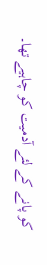کو پانے کے لئے آدمیت کو چاہیے تھا۔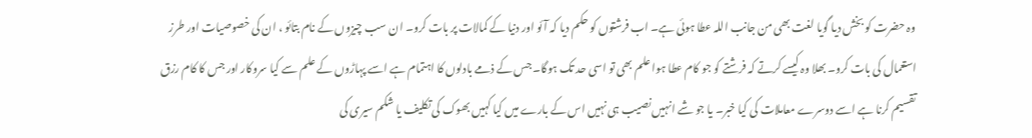وہ حضرت کو بخش دیا گویا لغت بھی من جانب اللہ عطا ہوئی ہے۔ اب فرشتوں کو حکم دیا کہ آئو اور دنیا کے کمالات پر بات کرو۔ ان سب چیزوں کے نام بتائو ، ان کی خصوصیات اور طرز استعمال کی بات کرو۔ بھلا وہ کیسے کرتے کہ فرشتے کو جو کام عطا ہوا علم بھی تو اسی حد تک ہوگا۔ جس کے ذمے بادلوں کا اہتمام ہے اسے پہاڑوں کے علم سے کیا سروکار اور جس کا کام رزق تقسیم کرنا ہے اسے دوسرے معاملات کی کیا خبر۔ یا جو شے انہیں نصیب ہی نہیں اس کے بارے میں کیا کہیں بھوک کی تکلیف یا شکم سیری کی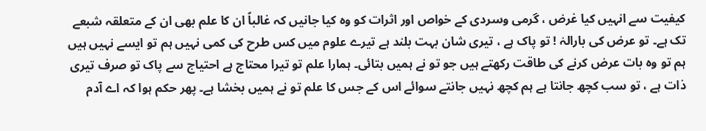کیفیت سے انہیں کیا غرض ، گرمی وسردی کے خواص اور اثرات کو وہ کیا جانیں کہ غالباً ان کا علم بھی ان کے متعلقہ شبعے تک ہے۔ تو عرض کی بارالہٰ ! تو پاک ہے ، تیری شان بہت بلند ہے تیرے علوم میں کس طرح کی کمی نہیں ہم تو ایسے نہیں ہیں ہم تو وہ بات عرض کرنے کی طاقت رکھتے ہیں جو تو نے ہمیں بتائی۔ ہمارا علم تو تیرا محتاج ہے احتیاج سے پاک تو صرف تیری ذات ہے ، تو سب کچھ جانتا ہے ہم کچھ نہیں جانتے سوائے اس کے جس کا علم تو نے ہمیں بخشا ہے۔ پھر حکم ہوا کہ اے آدم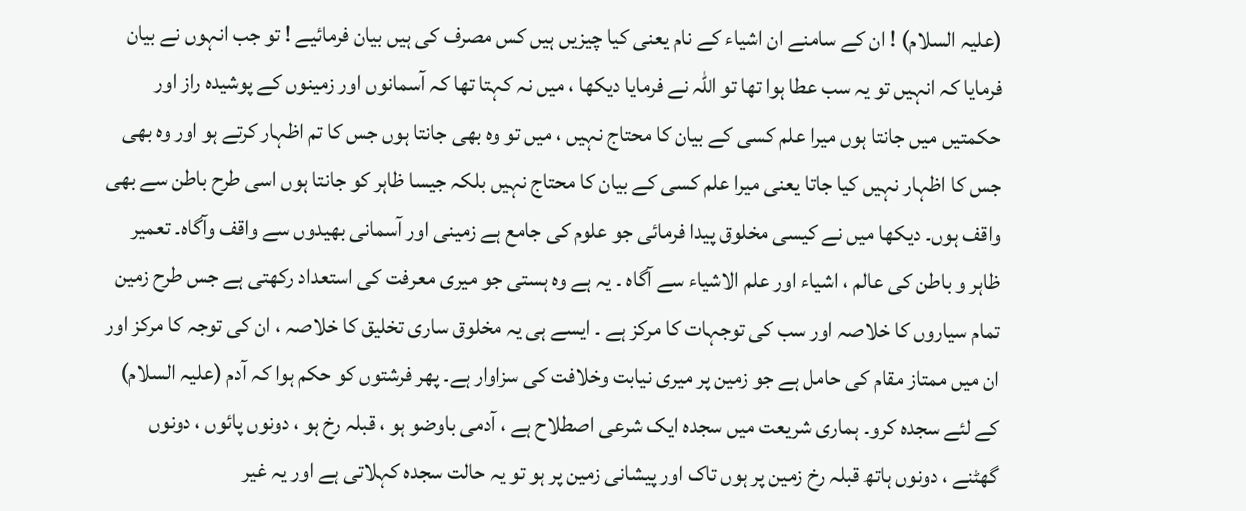(علیہ السلام) ! ان کے سامنے ان اشیاء کے نام یعنی کیا چیزیں ہیں کس مصرف کی ہیں بیان فرمائیے ! تو جب انہوں نے بیان فرمایا کہ انہیں تو یہ سب عطا ہوا تھا تو اللہ نے فرمایا دیکھا ، میں نہ کہتا تھا کہ آسمانوں اور زمینوں کے پوشیدہ راز اور حکمتیں میں جانتا ہوں میرا علم کسی کے بیان کا محتاج نہیں ، میں تو وہ بھی جانتا ہوں جس کا تم اظہار کرتے ہو اور وہ بھی جس کا اظہار نہیں کیا جاتا یعنی میرا علم کسی کے بیان کا محتاج نہیں بلکہ جیسا ظاہر کو جانتا ہوں اسی طرح باطن سے بھی واقف ہوں۔ دیکھا میں نے کیسی مخلوق پیدا فرمائی جو علوم کی جامع ہے زمینی اور آسمانی بھیدوں سے واقف وآگاہ۔ تعمیر ظاہر و باطن کی عالم ، اشیاء اور علم الاشیاء سے آگاہ ۔ یہ ہے وہ ہستی جو میری معرفت کی استعداد رکھتی ہے جس طرح زمین تمام سیاروں کا خلاصہ اور سب کی توجہات کا مرکز ہے ۔ ایسے ہی یہ مخلوق ساری تخلیق کا خلاصہ ، ان کی توجہ کا مرکز اور ان میں ممتاز مقام کی حامل ہے جو زمین پر میری نیابت وخلافت کی سزاوار ہے۔ پھر فرشتوں کو حکم ہوا کہ آدم (علیہ السلام) کے لئے سجدہ کرو۔ ہماری شریعت میں سجدہ ایک شرعی اصطلاح ہے ، آدمی باوضو ہو ، قبلہ رخ ہو ، دونوں پائوں ، دونوں گھٹنے ، دونوں ہاتھ قبلہ رخ زمین پر ہوں تاک اور پیشانی زمین پر ہو تو یہ حالت سجدہ کہلاتی ہے اور یہ غیر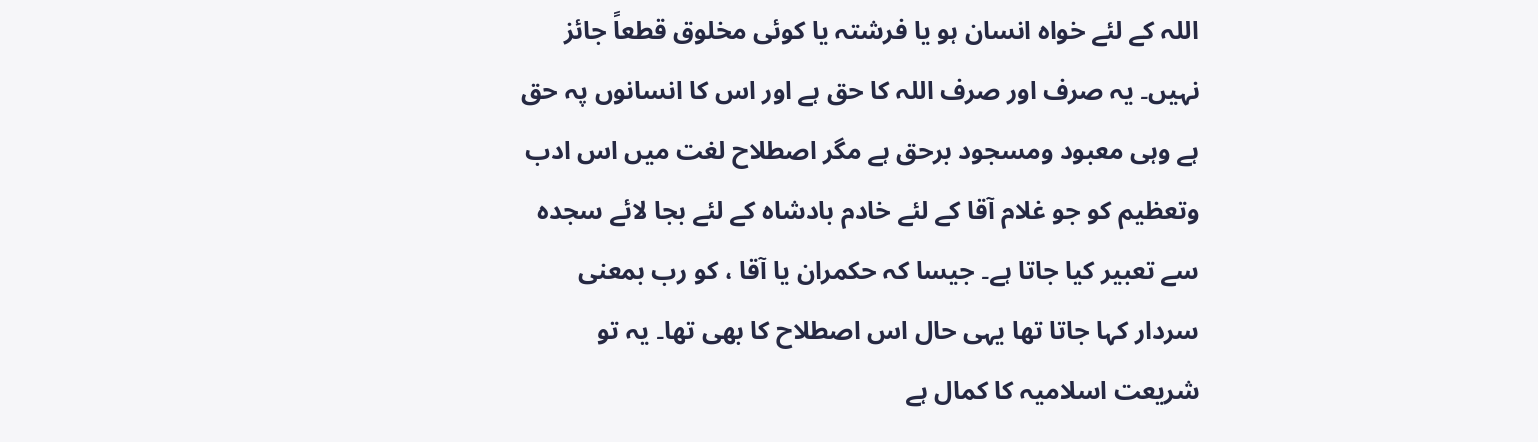اللہ کے لئے خواہ انسان ہو یا فرشتہ یا کوئی مخلوق قطعاً جائز نہیں۔ یہ صرف اور صرف اللہ کا حق ہے اور اس کا انسانوں پہ حق ہے وہی معبود ومسجود برحق ہے مگر اصطلاح لغت میں اس ادب وتعظیم کو جو غلام آقا کے لئے خادم بادشاہ کے لئے بجا لائے سجدہ سے تعبیر کیا جاتا ہے۔ جیسا کہ حکمران یا آقا ، کو رب بمعنی سردار کہا جاتا تھا یہی حال اس اصطلاح کا بھی تھا۔ یہ تو شریعت اسلامیہ کا کمال ہے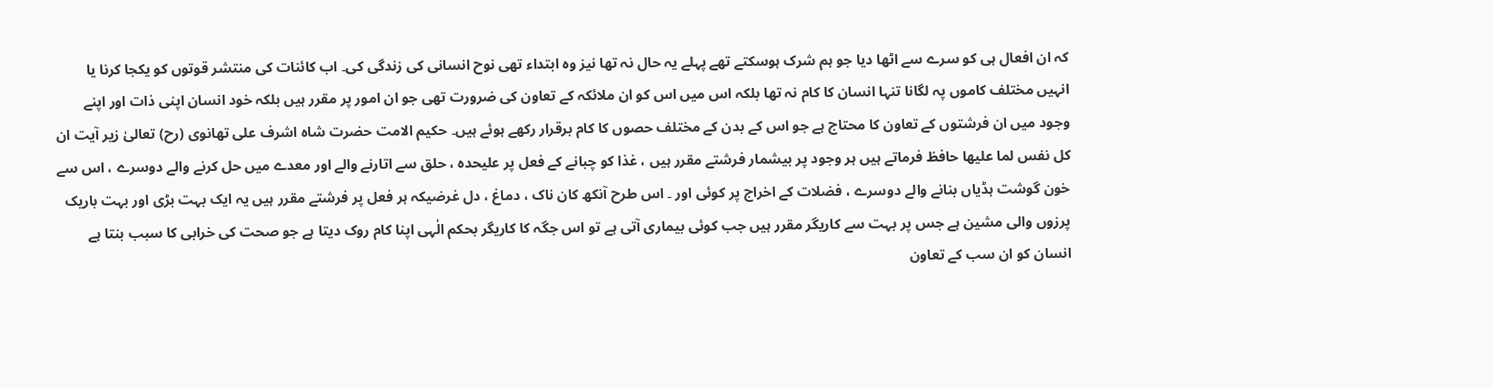کہ ان افعال ہی کو سرے سے اٹھا دیا جو ہم شرک ہوسکتے تھے پہلے یہ حال نہ تھا نیز وہ ابتداء تھی نوح انسانی کی زندگی کی۔ اب کائنات کی منتشر قوتوں کو یکجا کرنا یا انہیں مختلف کاموں پہ لگانا تنہا انسان کا کام نہ تھا بلکہ اس میں اس کو ان ملائکہ کے تعاون کی ضرورت تھی جو ان امور پر مقرر ہیں بلکہ خود انسان اپنی ذات اور اپنے وجود میں ان فرشتوں کے تعاون کا محتاج ہے جو اس کے بدن کے مختلف حصوں کا کام برقرار رکھے ہوئے ہیں۔ حکیم الامت حضرت شاہ اشرف علی تھانوی (رح) تعالیٰ زیر آیت ان کل نفس لما علیھا حافظ فرماتے ہیں ہر وجود پر بیشمار فرشتے مقرر ہیں ، غذا کو چبانے کے فعل پر علیحدہ ، حلق سے اتارنے والے اور معدے میں حل کرنے والے دوسرے ، اس سے خون گوشت ہڈیاں بنانے والے دوسرے ، فضلات کے اخراج پر کوئی اور ۔ اس طرح آنکھ کان ناک ، دماغ ، دل غرضیکہ ہر فعل پر فرشتے مقرر ہیں یہ ایک بہت بڑی اور بہت باریک پرزوں والی مشین ہے جس پر بہت سے کاریگر مقرر ہیں جب کوئی بیماری آتی ہے تو اس جگہ کا کاریگر بحکم الٰہی اپنا کام روک دیتا ہے جو صحت کی خرابی کا سبب بنتا ہے انسان کو ان سب کے تعاون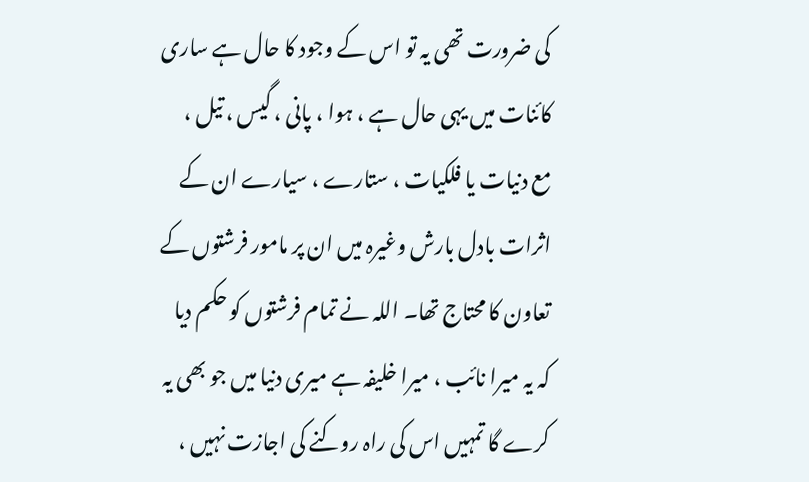کی ضرورت تھی یہ تو اس کے وجود کا حال ہے ساری کائنات میں یہی حال ہے ، ہوا ، پانی ، گیس ، تیل ، مع دنیات یا فلکیات ، ستارے ، سیارے ان کے اثرات بادل بارش وغیرہ میں ان پر مامور فرشتوں کے تعاون کا محتاج تھا۔ اللہ نے تمام فرشتوں کو حکم دیا کہ یہ میرا نائب ، میرا خلیفہ ہے میری دنیا میں جو بھی یہ کرے گا تمہیں اس کی راہ روکنے کی اجازت نہیں ،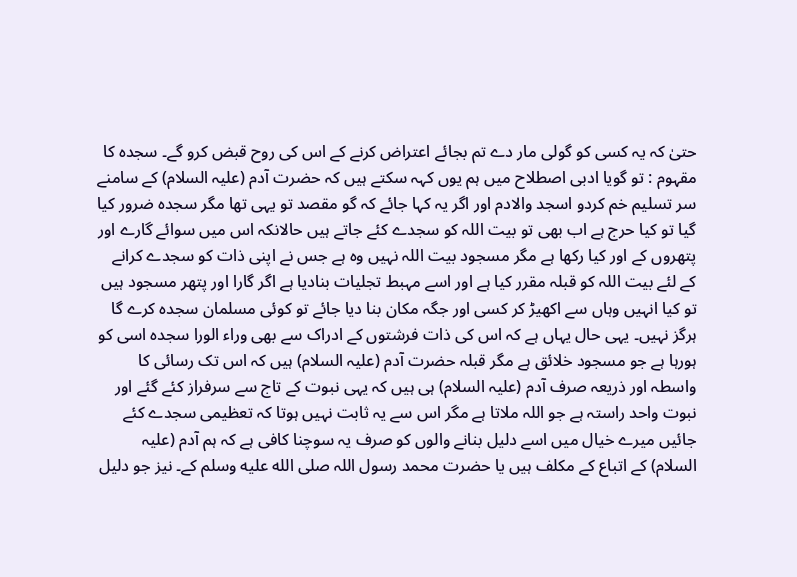حتیٰ کہ یہ کسی کو گولی مار دے تم بجائے اعتراض کرنے کے اس کی روح قبض کرو گے۔ سجدہ کا مقہوم : تو گویا ادبی اصطلاح میں ہم یوں کہہ سکتے ہیں کہ حضرت آدم (علیہ السلام) کے سامنے سر تسلیم خم کردو اسجد والادم اور اگر یہ کہا جائے کہ گو مقصد تو یہی تھا مگر سجدہ ضرور کیا گیا تو کیا حرج ہے اب بھی تو بیت اللہ کو سجدے کئے جاتے ہیں حالانکہ اس میں سوائے گارے اور پتھروں کے اور کیا رکھا ہے مگر مسجود بیت اللہ نہیں وہ ہے جس نے اپنی ذات کو سجدے کرانے کے لئے بیت اللہ کو قبلہ مقرر کیا ہے اور اسے مہبط تجلیات بنادیا ہے اگر گارا اور پتھر مسجود ہیں تو کیا انہیں وہاں سے اکھیڑ کر کسی اور جگہ مکان بنا دیا جائے تو کوئی مسلمان سجدہ کرے گا ہرگز نہیں۔ یہی حال یہاں ہے کہ اس کی ذات فرشتوں کے ادراک سے بھی وراء الورا سجدہ اسی کو ہورہا ہے جو مسجود خلائق ہے مگر قبلہ حضرت آدم (علیہ السلام) ہیں کہ اس تک رسائی کا واسطہ اور ذریعہ صرف آدم (علیہ السلام) ہی ہیں کہ یہی نبوت کے تاج سے سرفراز کئے گئے اور نبوت واحد راستہ ہے جو اللہ ملاتا ہے مگر اس سے یہ ثابت نہیں ہوتا کہ تعظیمی سجدے کئے جائیں میرے خیال میں اسے دلیل بنانے والوں کو صرف یہ سوچنا کافی ہے کہ ہم آدم (علیہ السلام) کے اتباع کے مکلف ہیں یا حضرت محمد رسول اللہ صلى الله عليه وسلم کے۔ نیز جو دلیل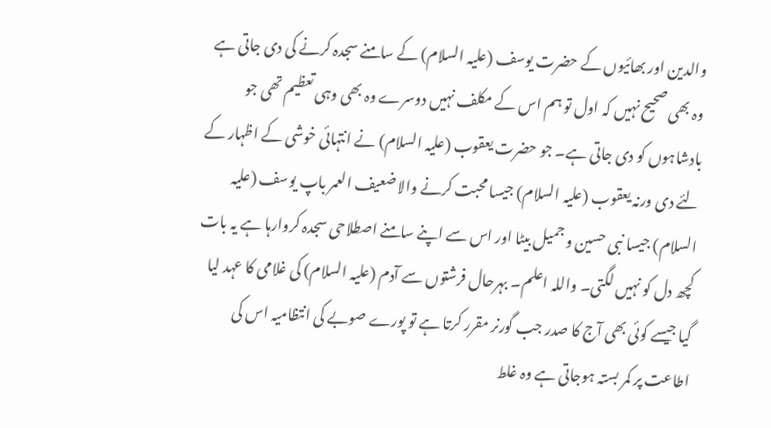والدین اور بھائیوں کے حضرت یوسف (علیہ السلام) کے سامنے سجدہ کرنے کی دی جاتی ہے وہ بھی صحیح نہیں کہ اول تو ہم اس کے مکلف نہیں دوسرے وہ بھی وہی تعظیم تھی جو بادشاہوں کو دی جاتی ہے۔ جو حضرت یعقوب (علیہ السلام) نے انتہائی خوشی کے اظہار کے لئے دی ورنہ یعقوب (علیہ السلام) جیسا محبت کرنے والا ضعیف العمر باپ یوسف (علیہ السلام) جیسا نبی حسین و جمیل بیٹا اور اس سے اپنے سامنے اصطلاحی سجدہ کروارہا ہے یہ بات کچھ دل کو نہیں لگتی۔ واللہ اعلم۔ بہرحال فرشتوں سے آدم (علیہ السلام) کی غلامی کا عہد لیا گیا جیسے کوئی بھی آج کا صدر جب گورنر مقرر کرتا ہے تو پورے صوبے کی انتظامیہ اس کی اطاعت پر کمر بستہ ہوجاتی ہے وہ غلط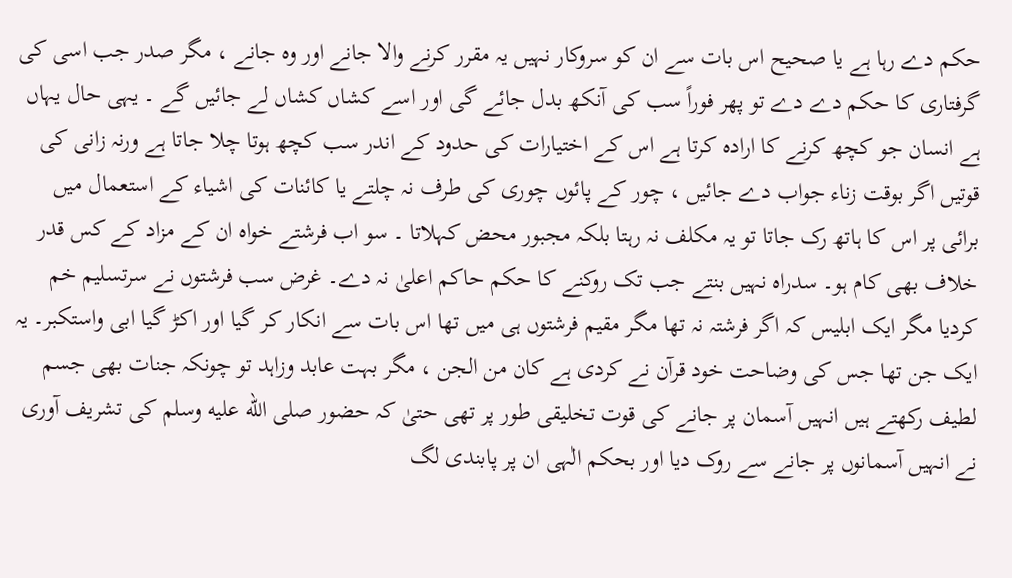حکم دے رہا ہے یا صحیح اس بات سے ان کو سروکار نہیں یہ مقرر کرنے والا جانے اور وہ جانے ، مگر صدر جب اسی کی گرفتاری کا حکم دے دے تو پھر فوراً سب کی آنکھ بدل جائے گی اور اسے کشاں کشاں لے جائیں گے ۔ یہی حال یہاں ہے انسان جو کچھ کرنے کا ارادہ کرتا ہے اس کے اختیارات کی حدود کے اندر سب کچھ ہوتا چلا جاتا ہے ورنہ زانی کی قوتیں اگر بوقت زناء جواب دے جائیں ، چور کے پائوں چوری کی طرف نہ چلتے یا کائنات کی اشیاء کے استعمال میں برائی پر اس کا ہاتھ رک جاتا تو یہ مکلف نہ رہتا بلکہ مجبور محض کہلاتا ۔ سو اب فرشتے خواہ ان کے مزاد کے کس قدر خلاف بھی کام ہو۔ سدراہ نہیں بنتے جب تک روکنے کا حکم حاکم اعلیٰ نہ دے۔ غرض سب فرشتوں نے سرتسلیم خم کردیا مگر ایک ابلیس کہ اگر فرشتہ نہ تھا مگر مقیم فرشتوں ہی میں تھا اس بات سے انکار کر گیا اور اکڑ گیا ابی واستکبر۔ یہ ایک جن تھا جس کی وضاحت خود قرآن نے کردی ہے کان من الجن ، مگر بہت عابد وزاہد تو چونکہ جنات بھی جسم لطیف رکھتے ہیں انہیں آسمان پر جانے کی قوت تخلیقی طور پر تھی حتیٰ کہ حضور صلى الله عليه وسلم کی تشریف آوری نے انہیں آسمانوں پر جانے سے روک دیا اور بحکم الٰہی ان پر پابندی لگ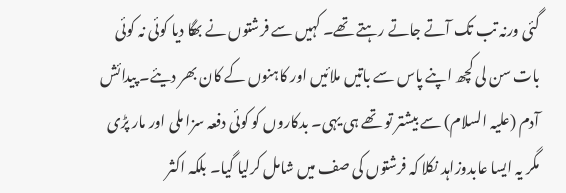گئی ورنہ تب تک آتے جاتے رہتے تھے۔ کہیں سے فرشتوں نے بھگا دیا کوئی نہ کوئی بات سن لی کچھ اپنے پاس سے باتیں ملائیں اور کاہنوں کے کان بھر دیئے۔ پیدائش آدم (علیہ السلام) سے بیشتر تو تھے ہی یہی۔ بدکاروں کو کوئی دفعہ سزا ملی اور مار پڑی مگر یہ ایسا عابدوزاہد نکلا کہ فرشتوں کی صف میں شامل کرلیا گیا۔ بلکہ اکثر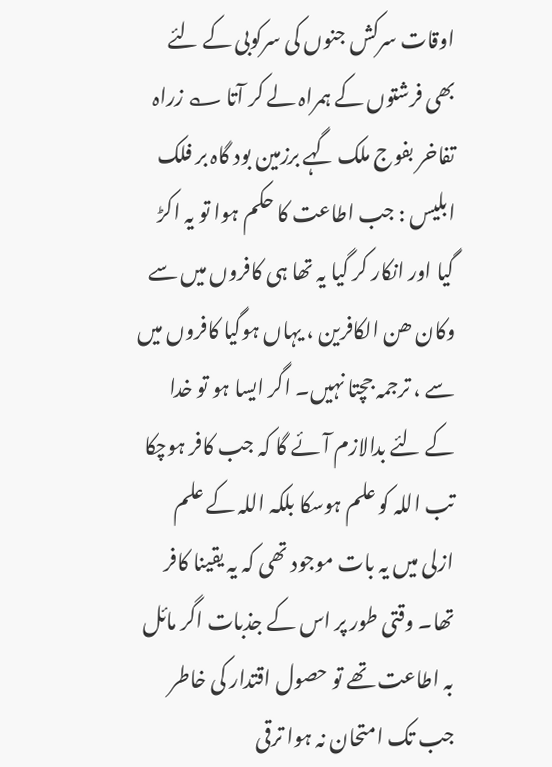اوقات سرکش جنوں کی سرکوبی کے لئے بھی فرشتوں کے ہمراہ لے کر آتا ؎ زراہ تفاخر بفوج ملک گہے برزمین بود گاہ بر فلک ابلیس : جب اطاعت کا حکم ہوا تو یہ اکڑ گیا اور انکار کر گیا یہ تھا ہی کافروں میں سے وکان ھن الکافرین ، یہاں ہوگیا کافروں میں سے ، ترجمہ جچتا نہیں۔ اگر ایسا ہو تو خدا کے لئے بدالازم آئے گا کہ جب کافر ہوچکا تب اللہ کو علم ہوسکا بلکہ اللہ کے علم ازلی میں یہ بات موجود تھی کہ یہ یقینا کافر تھا۔ وقتی طور پر اس کے جذبات اگر مائل بہ اطاعت تھے تو حصول اقتدار کی خاطر جب تک امتحان نہ ہوا ترقی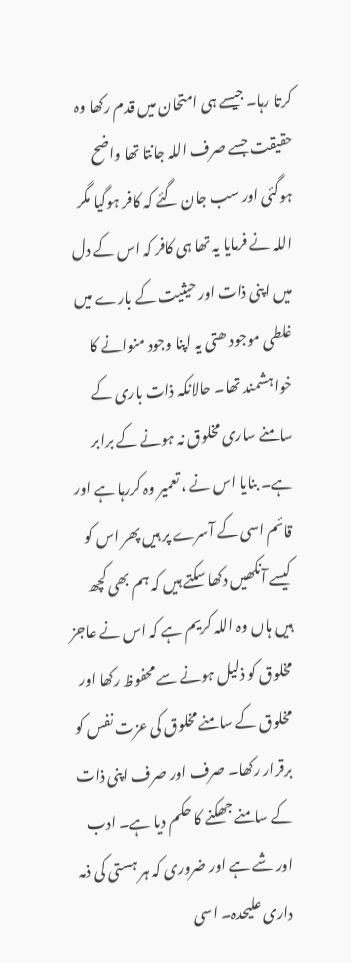کرتا رہا۔ جیسے ہی امتحان میں قدم رکھا وہ حقیقت جسے صرف اللہ جانتا تھا واضح ہوگئی اور سب جان گئے کہ کافر ہوگیا مگر اللہ نے فرمایا یہ تھا ہی کافر کہ اس کے دل میں اپنی ذات اور حیثیت کے بارے میں غلطی موجود ھتی یہ اپنا وجود منوانے کا خواہشمند تھا۔ حالانکہ ذات باری کے سامنے ساری مخلوق نہ ہونے کے برابر ہے۔ بنایا اس نے ، تعمیر وہ کررہا ہے اور قائم اسی کے آسرے پر ہیں پھر اس کو کیسے آنکھیں دکھا سکتے ہیں کہ ہم بھی کچھ ہیں ہاں وہ اللہ کریم ہے کہ اس نے عاجز مخلوق کو ذلیل ہونے سے محفوظ رکھا اور مخلوق کے سامنے مخلوق کی عزت نفس کو برقرار رکھا۔ صرف اور صرف اپنی ذات کے سامنے جھکنے کا حکم دیا ہے۔ ادب اور شے ہے اور ضروری کہ ہر ہستی کی ذمہ داری علیحدہ۔ اسی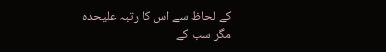کے لحاظ سے اس کا رتبہ علیحدہ مگر سب کے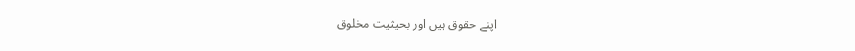اپنے حقوق ہیں اور بحیثیت مخلوق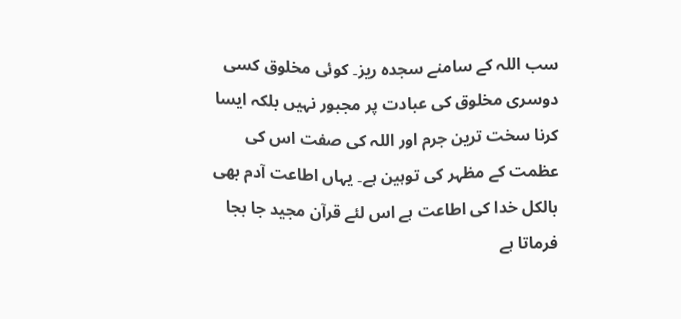سب اللہ کے سامنے سجدہ ریز۔ کوئی مخلوق کسی دوسری مخلوق کی عبادت پر مجبور نہیں بلکہ ایسا کرنا سخت ترین جرم اور اللہ کی صفت اس کی عظمت کے مظہر کی توہین ہے۔ یہاں اطاعت آدم بھی بالکل خدا کی اطاعت ہے اس لئے قرآن مجید جا بجا فرماتا ہے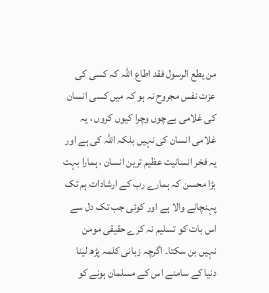من یطع الرسول فقد اطاع اللہ کہ کسی کی عزت نفس مجروح نہ ہو کہ میں کسی انسان کی غلامی بےچوں وچرا کیوں کروں ، یہ غلامی انسان کی نہیں بلکہ اللہ کی ہے اور یہ فخر انسانیت عظیم ترین انسان ، ہمارا بہت بڑا محسن کہ ہمارے رب کے ارشادات ہم تک پہنچانے والا ہے اور کوئی جب تک دل سے اس بات کو تسلیم نہ کرے حقیقی مومن نہیں بن سکتا۔ اگرچہ زبانی کلمہ پڑھ لینا دنیا کے سامنے اس کے مسلمان ہونے کو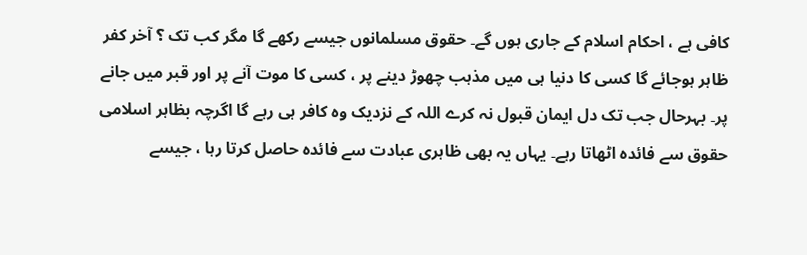کافی ہے ، احکام اسلام کے جاری ہوں گے۔ حقوق مسلمانوں جیسے رکھے گا مگر کب تک ؟ آخر کفر ظاہر ہوجائے گا کسی کا دنیا ہی میں مذہب چھوڑ دینے پر ، کسی کا موت آنے پر اور قبر میں جانے پر۔ بہرحال جب تک دل ایمان قبول نہ کرے اللہ کے نزدیک وہ کافر ہی رہے گا اگرچہ بظاہر اسلامی حقوق سے فائدہ اٹھاتا رہے۔ یہاں یہ بھی ظاہری عبادت سے فائدہ حاصل کرتا رہا ، جیسے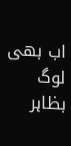اب بھی لوگ بظاہر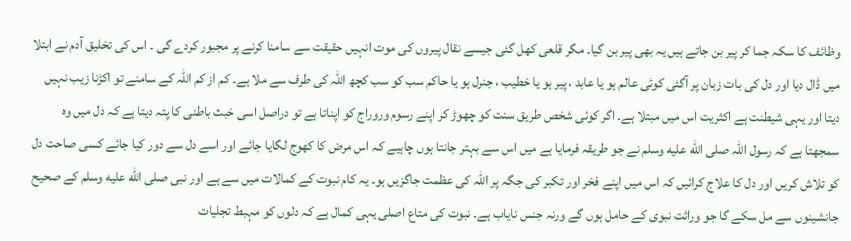وظائف کا سکہ جما کر پیر بن جاتے ہیں یہ بھی پیر بن گیا۔ مگر قلعی کھل گئی جیسے نقال پیروں کی موت انہیں حقیقت سے سامنا کرنے پر مجبور کردے گی ۔ اس کی تخلیق آدم نے ابتلا میں ڈال دیا اور دل کی بات زبان پر آگئی کوئی عالم ہو یا عابد ، پیر ہو یا خطیب ، جنرل ہو یا حاکم سب کو سب کچھ اللہ کی طرف سے ملا ہے۔ کم از کم اللہ کے سامنے تو اکڑنا زیب نہیں دیتا اور یہی شیطنت ہے اکثریت اس میں مبتلا ہے۔ اگر کوئی شخص طریق سنت کو چھوڑ کر اپنے رسوم وروراج کو اپناتا ہے تو دراصل اسی خبث باطنی کا پتہ دیتا ہے کہ دل میں وہ سمجھتا ہے کہ رسول اللہ صلى الله عليه وسلم نے جو طریقہ فرمایا ہے میں اس سے بہتر جانتا ہوں چاہیے کہ اس مرض کا کھوج لگایا جائے اور اسے دل سے دور کیا جائے کسی صاحت دل کو تلاش کریں اور دل کا علاج کرائیں کہ اس میں اپنے فخر اور تکبر کی جگہ پر اللہ کی عظمت جاگزیں ہو۔ یہ کام نبوت کے کمالات میں سے ہے اور نبی صلى الله عليه وسلم کے صحیح جانشینوں سے مل سکے گا جو وراثت نبوی کے حامل ہوں گے ورنہ جنس نایاب ہے۔ نبوت کی متاع اصلی یہی کمال ہے کہ دلوں کو مہبط تجلیات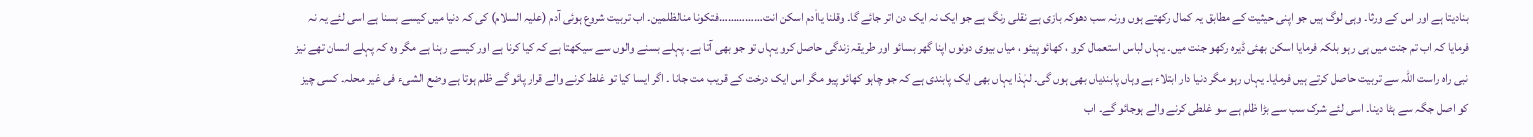بنادیتا ہے اور اس کے ورثا۔ وہی لوگ ہیں جو اپنی حیثیت کے مطابق یہ کمال رکھتے ہوں ورنہ سب دھوکہ بازی ہے نقلی رنگ ہے جو ایک نہ ایک دن اتر جائے گا۔ وقلنا یااٰدم اسکن انت……………فتکونا منالظلمین۔ اب تربیت شروع ہوئی آدم (علیہ السلام) کی کہ دنیا میں کیسے بسنا ہے اسی لئے یہ نہ فرمایا کہ اب تم جنت میں ہی رہو بلکہ فرمایا اسکن بھئی ڈیرہ رکھو جنت میں۔ یہاں لباس استعمال کرو ، کھائو پیئو ، میاں بیوی دونوں اپنا گھر بسائو اور طریقہ زندگی حاصل کرو یہاں تو جو بھی آتا ہے۔ پہلے بسنے والوں سے سیکھتا ہے کہ کیا کرنا ہے اور کیسے رہنا ہے مگر وہ کہ پہلے انسان تھے نیز نبی راہ راست اللہ سے تربیت حاصل کرتے ہیں فرمایا۔ یہاں رہو مگر دنیا دار ابتلاء ہے وہاں پابندیاں بھی ہوں گی۔ لہٰذا یہاں بھی ایک پابندی ہے کہ جو چاہو کھائو پیو مگر اس ایک درخت کے قریب مت جانا ۔ اگر ایسا کیا تو غلط کرنے والے قرار پائو گے ظلم ہوتا ہے وضع الشیء فی غیر محلہ۔ کسی چیز کو اصل جگہ سے ہٹا دینا۔ اسی لئے شرک سب سے بڑا ظلم ہے سو غلطی کرنے والے ہوجائو گے۔ اب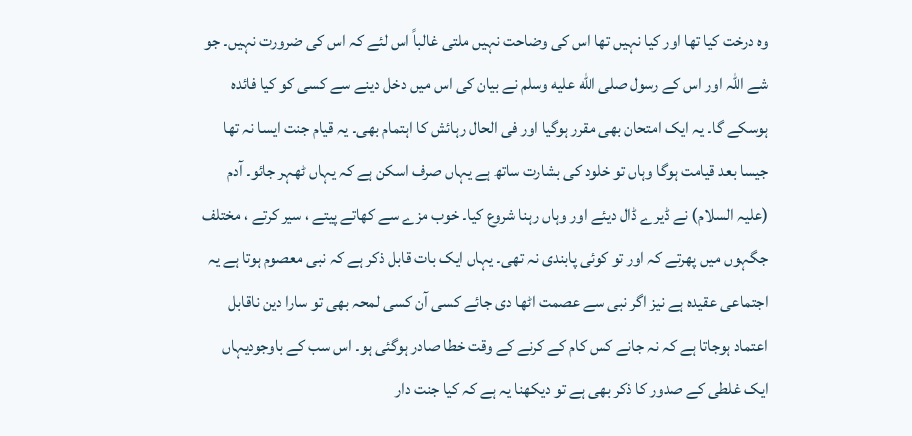وہ درخت کیا تھا اور کیا نہیں تھا اس کی وضاحت نہیں ملتی غالباً اس لئے کہ اس کی ضرورت نہیں۔ جو شے اللہ اور اس کے رسول صلى الله عليه وسلم نے بیان کی اس میں دخل دینے سے کسی کو کیا فائدہ ہوسکے گا۔ یہ ایک امتحان بھی مقرر ہوگیا اور فی الحال رہائش کا اہتمام بھی۔ یہ قیام جنت ایسا نہ تھا جیسا بعد قیامت ہوگا وہاں تو خلود کی بشارت ساتھ ہے یہاں صرف اسکن ہے کہ یہاں ٹھہر جائو۔ آدم (علیہ السلام) نے ڈیرے ڈال دیئے اور وہاں رہنا شروع کیا۔ خوب مزے سے کھاتے پیتے ، سیر کرتے ، مختلف جگہوں میں پھرتے کہ اور تو کوئی پابندی نہ تھی۔ یہاں ایک بات قابل ذکر ہے کہ نبی معصوم ہوتا ہے یہ اجتماعی عقیدہ ہے نیز اگر نبی سے عصمت اٹھا دی جائے کسی آن کسی لمحہ بھی تو سارا دین ناقابل اعتماد ہوجاتا ہے کہ نہ جانے کس کام کے کرنے کے وقت خطا صادر ہوگئی ہو۔ اس سب کے باوجودیہاں ایک غلطی کے صدور کا ذکر بھی ہے تو دیکھنا یہ ہے کہ کیا جنت دار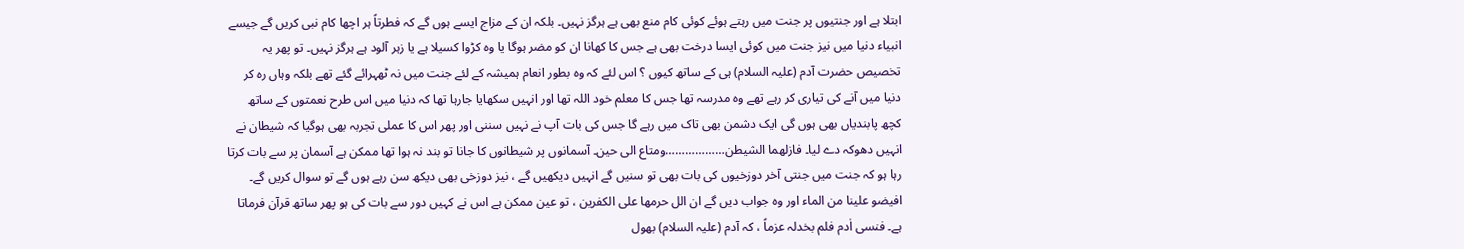ابتلا ہے اور جنتیوں پر جنت میں رہتے ہوئے کوئی کام منع بھی ہے ہرگز نہیں۔ بلکہ ان کے مزاج ایسے ہوں گے کہ فطرتاً ہر اچھا کام نبی کریں گے جیسے انبیاء دنیا میں نیز جنت میں کوئی ایسا درخت بھی ہے جس کا کھانا ان کو مضر ہوگا یا وہ کڑوا کسیلا ہے یا زہر آلود ہے ہرگز نہیں۔ تو پھر یہ تخصیص حضرت آدم (علیہ السلام) ہی کے ساتھ کیوں ؟ اس لئے کہ وہ بطور انعام ہمیشہ کے لئے جنت میں نہ ٹھہرائے گئے تھے بلکہ وہاں رہ کر دنیا میں آنے کی تیاری کر رہے تھے وہ مدرسہ تھا جس کا معلم خود اللہ تھا اور انہیں سکھایا جارہا تھا کہ دنیا میں اس طرح نعمتوں کے ساتھ کچھ پابندیاں بھی ہوں گی ایک دشمن بھی تاک میں رہے گا جس کی بات آپ نے نہیں سننی اور پھر اس کا عملی تجربہ بھی ہوگیا کہ شیطان نے انہیں دھوکہ دے لیا۔ فازلھما الشیطن………………ومتاع الی حین۔ آسمانوں پر شیطانوں کا جانا تو بند نہ ہوا تھا ممکن ہے آسمان پر سے بات کرتا رہا ہو کہ جنت میں جنتی آخر دوزخیوں کی بات بھی تو سنیں گے انہیں دیکھیں گے ، نیز دوزخی بھی دیکھ سن رہے ہوں گے تو سوال کریں گے۔ افیضو علینا من الماء اور وہ جواب دیں گے ان الل حرمھا علی الکفرین ، تو عین ممکن ہے اس نے کہیں دور سے بات کی ہو پھر ساتھ قرآن فرماتا ہے۔ فنسی اٰدم فلم بخدلہ عزماً ، کہ آدم (علیہ السلام) بھول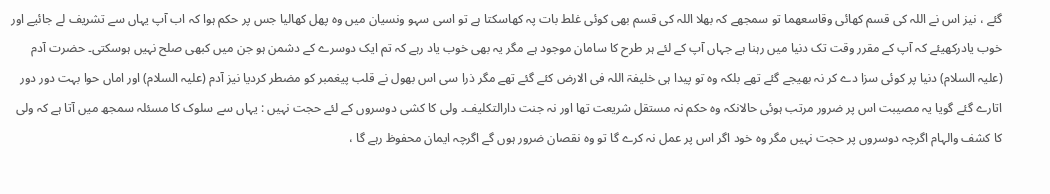گئے ، نیز اس نے اللہ کی قسم کھائی وقاسعھما تو سمجھے کہ بھلا اللہ کی قسم بھی کوئی غلط بات پہ کھاسکتا ہے تو اسی سہو ونسیان میں وہ پھل کھالیا جس پر حکم ہوا کہ اب آپ یہاں سے تشریف لے جائیے اور خوب یادرکھیئے کہ آپ کے مقرر وقت تک دنیا میں رہنا ہے جہاں آپ کے لئے ہر طرح کا سامان موجود ہے مگر یہ بھی خوب یاد رہے کہ تم ایک دوسرے کے دشمن ہو جن میں کبھی صلح نہیں ہوسکتی۔ حضرت آدم (علیہ السلام) دنیا پر کوئی سزا دے کر نہ بھیجے گئے تھے بلکہ وہ تو پیدا ہی خلیفۃ اللہ فی الارض کئے گئے تھے مگر ذرا سی اس بھول نے قلب پیغمبر کو مضطر کردیا نیز آدم (علیہ السلام) اور اماں حوا بہت دور دور اتارے گئے گویا یہ مصیبت اس پر ضرور مرتب ہوئی حالانکہ وہ حکم نہ مستقل شریعت تھا اور نہ جنت دارالتکلیف۔ ولی کا کشی دوسروں کے لئے حجت نہیں : یہاں سے سلوک کا مسئلہ سمجھ میں آتا ہے کہ ولی کا کشف والہام اگرچہ دوسروں پر حجت نہیں مگر وہ خود اگر اس پر عمل نہ کرے گا تو وہ نقصان ضرور ہوں گے اگرچہ ایمان محفوظ رہے گا ،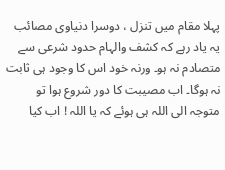پہلا مقام میں تنزل ، دوسرا دنیاوی مصائب یہ یاد رہے کہ کشف والہام حدود شرعی سے متصادم نہ ہو۔ ورنہ خود اس کا وجود ہی ثابت نہ ہوگا۔ اب مصیبت کا دور شروع ہوا تو متوجہ الی اللہ ہی ہوئے کہ یا اللہ ! اب کیا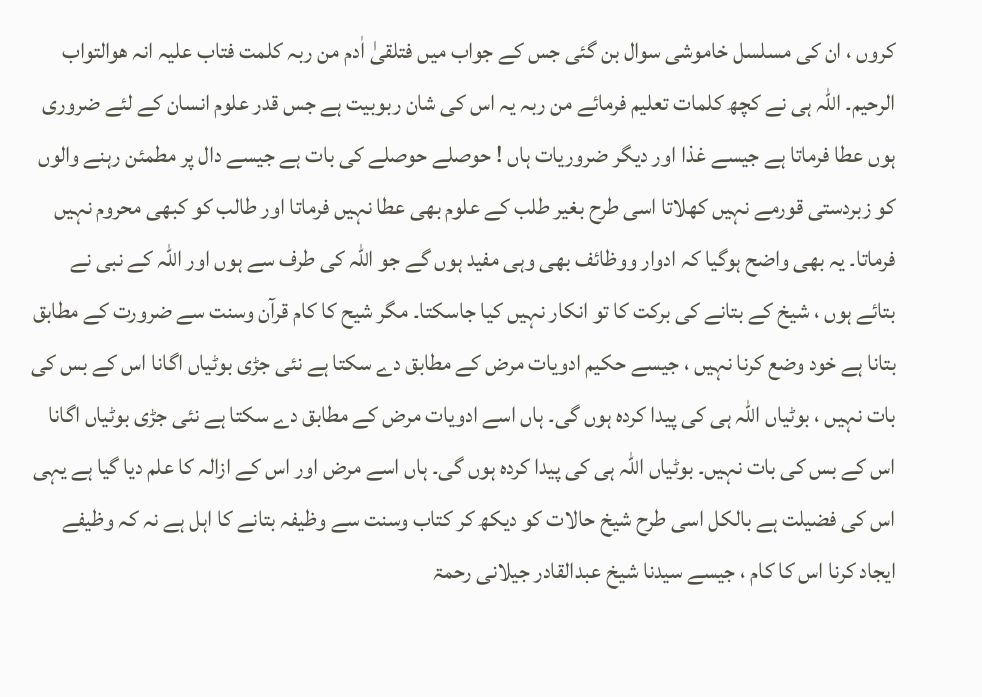کروں ، ان کی مسلسل خاموشی سوال بن گئی جس کے جواب میں فتلقیٰ اٰدم من ربہ کلمت فتاب علیہ انہ ھوالتواب الرحیم۔ اللہ ہی نے کچھ کلمات تعلیم فرمائے من ربہ یہ اس کی شان ربوبیت ہے جس قدر علوم انسان کے لئے ضروری ہوں عطا فرماتا ہے جیسے غذا اور دیگر ضروریات ہاں ! حوصلے حوصلے کی بات ہے جیسے دال پر مطمئن رہنے والوں کو زبردستی قورمے نہیں کھلاتا اسی طرح بغیر طلب کے علوم بھی عطا نہیں فرماتا اور طالب کو کبھی محروم نہیں فرماتا۔ یہ بھی واضح ہوگیا کہ ادوار ووظائف بھی وہی مفید ہوں گے جو اللہ کی طرف سے ہوں اور اللہ کے نبی نے بتائے ہوں ، شیخ کے بتانے کی برکت کا تو انکار نہیں کیا جاسکتا۔ مگر شیح کا کام قرآن وسنت سے ضرورت کے مطابق بتانا ہے خود وضع کرنا نہیں ، جیسے حکیم ادویات مرض کے مطابق دے سکتا ہے نئی جڑی بوٹیاں اگانا اس کے بس کی بات نہیں ، بوٹیاں اللہ ہی کی پیدا کردہ ہوں گی۔ ہاں اسے ادویات مرض کے مطابق دے سکتا ہے نئی جڑی بوٹیاں اگانا اس کے بس کی بات نہیں۔ بوٹیاں اللہ ہی کی پیدا کردہ ہوں گی۔ ہاں اسے مرض اور اس کے ازالہ کا علم دیا گیا ہے یہی اس کی فضیلت ہے بالکل اسی طرح شیخ حالات کو دیکھ کر کتاب وسنت سے وظیفہ بتانے کا اہل ہے نہ کہ وظیفے ایجاد کرنا اس کا کام ، جیسے سیدنا شیخ عبدالقادر جیلانی رحمۃ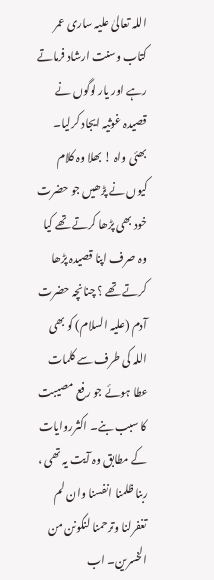اللہ تعالیٰ علیہ ساری عمر کتاب وسنت ارشاد فرماتے رہے اور یار لوگوں نے قصیدہ غوثیہ ایجاد کرلیا۔ بھئی واہ ! بھلا وہ کلام کیوں نے پڑھیں جو حضرت خود بھی پڑھا کرتے تھے کیا وہ صرف اپنا قصیدہ پڑھا کرتے تھے ؟ چنانچہ حضرت آدم (علیہ السلام) کو بھی اللہ کی طرف سے کلمات عطا ہوئے جو رفع مصیبت کا سبب بنے۔ اکثرروایات کے مطابق وہ آیت یہ تھی ، ربنا ظلمنا انفسنا وان لم تغفرلنا وترحمنا لنکونن من الخسرین۔ اب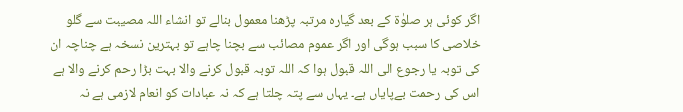اگر کوئی ہر صلوٰۃ کے بعد گیارہ مرتبہ پڑھنا معمول بنالے تو انشاء اللہ مصیبت سے گلو خلاصی کا سبب ہوگی اور اگر عموم مصائب سے بچنا چاہے تو بہترین نسخہ ہے چناچہ ان کی توبہ یا رجوع الی اللہ قبول ہوا کہ اللہ توبہ قبول کرنے والا بہت بڑا رحم کرنے والا ہے اس کی رحمت بےپایاں ہے۔ یہاں سے پتہ چلتا ہے کہ نہ عبادات کو انعام لازمی ہے نہ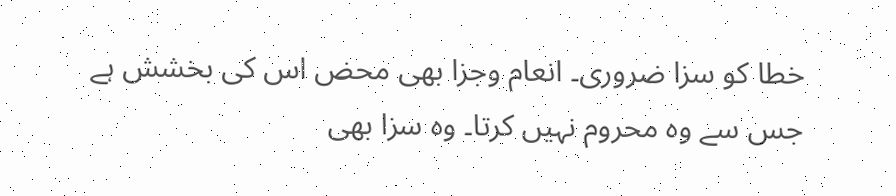خطا کو سزا ضروری۔ انعام وجزا بھی محض اس کی بخشش ہے جس سے وہ محروم نہیں کرتا۔ وہ سزا بھی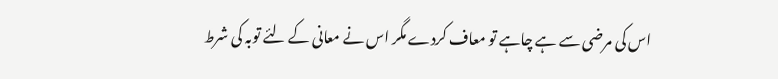اس کی مرضی سے ہے چاہے تو معاف کردے مگر اس نے معانی کے لئے توبہ کی شرط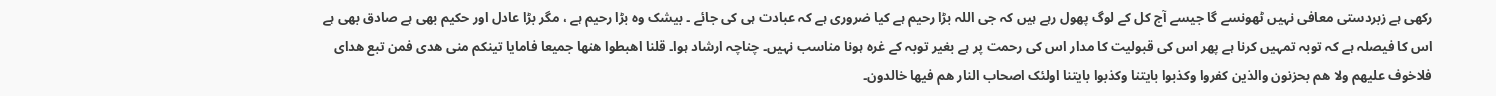رکھی ہے زبردستی معافی نہیں ٹھونسے گا جیسے آج کل کے لوگ پھول رہے ہیں کہ جی اللہ بڑا رحیم ہے کیا ضروری ہے کہ عبادت ہی کی جائے ۔ بیشک وہ بڑا رحیم ہے ، مگر بڑا عادل اور حکیم بھی ہے صادق بھی ہے اس کا فیصلہ ہے کہ توبہ تمہیں کرنا ہے پھر اس کی قبولیت کا مدار اس کی رحمت پر ہے بغیر توبہ کے غرہ ہونا مناسب نہیں۔ چناچہ ارشاد ہوا۔ قلنا اھبطوا ھنھا جمیعا فامایا تینکم منی ھدی فمن تبع ھدای فلاخوف علیھم ولا ھم بحزنون والذین کفروا وکذبوا بایتنا وکذبوا بایتنا اولئک اصحاب النار ھم فیھا خالدون۔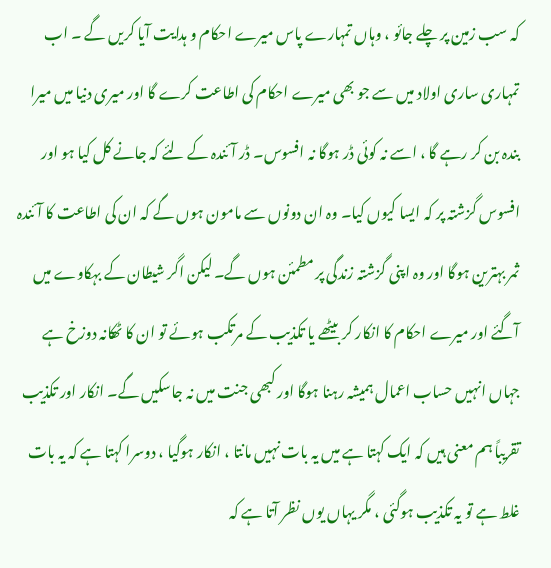کہ سب زمین پر چلے جائو ، وہاں تمہارے پاس میرے احکام و ہدایت آیا کریں گے ۔ اب تمہاری ساری اولاد میں سے جو بھی میرے احکام کی اطاعت کرے گا اور میری دنیا میں میرا بندہ بن کر رہے گا ، اسے نہ کوئی ڈر ہوگا نہ افسوس۔ ڈر آئندہ کے لئے کہ جانے کل کیا ہو اور افسوس گزشتہ پر کہ ایسا کیوں کیا۔ وہ ان دونوں سے مامون ہوں گے کہ ان کی اطاعت کا آئندہ ثمر بہترین ہوگا اور وہ اپنی گزشتہ زندگی پر مطمئن ہوں گے۔ لیکن اگر شیطان کے بہکاوے میں آگئے اور میرے احکام کا انکار کر بیٹھے یا تکذیب کے مرتکب ہوئے تو ان کا ٹھکانہ دوزخ ہے جہاں انہیں حساب اعمال ہمیشہ رہنا ہوگا اور کبھی جنت میں نہ جاسکیں گے۔ انکار اور تکذیب تقریباً ہم معنی ہیں کہ ایک کہتا ہے میں یہ بات نہیں مانتا ، انکار ہوگیا ، دوسرا کہتا ہے کہ یہ بات غلط ہے تو یہ تکذیب ہوگئی ، مگر یہاں یوں نظر آتا ہے کہ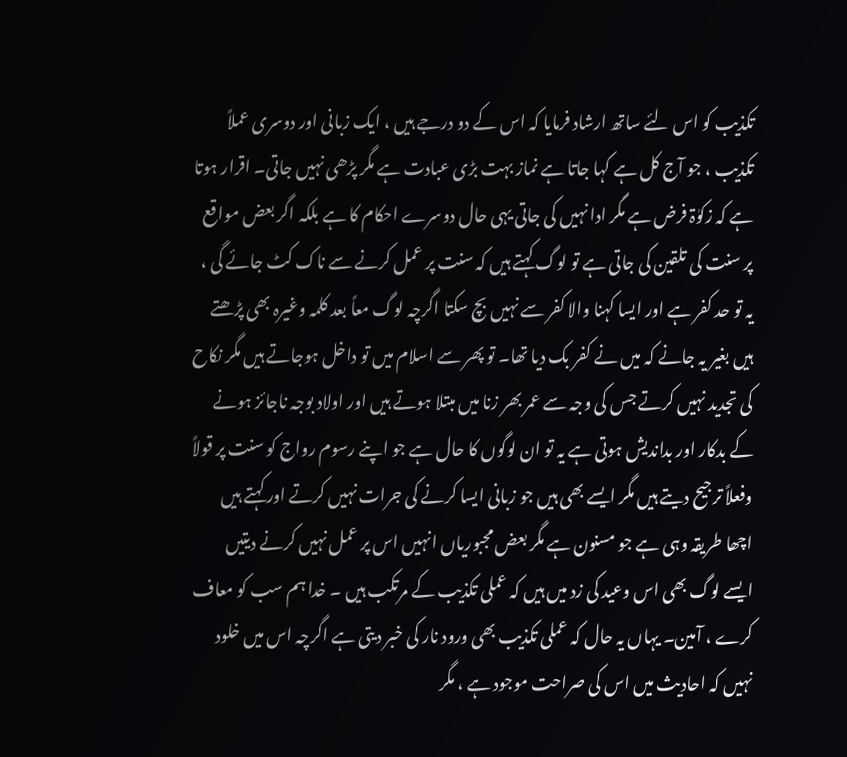تکذیب کو اس لئے ساتھ ارشاد فرمایا کہ اس کے دو درجے ہیں ، ایک زبانی اور دوسری عملاً تکذیب ، جو آج کل ہے کہا جاتا ہے نماز بہت بڑی عبادت ہے مگر پڑھی نہیں جاتی۔ اقرار ہوتا ہے کہ زکوٰۃ فرض ہے مگر ادا نہیں کی جاتی یہی حال دوسرے احکام کا ہے بلکہ اگر بعض مواقع پر سنت کی تلقین کی جاتی ہے تو لوگ کہتے ہیں کہ سنت پر عمل کرنے سے ناک کٹ جائے گی ، یہ تو حد کفر ہے اور ایسا کہنا والا کفر سے نہیں بچ سکتا اگرچہ لوگ معاً بعد کلمہ وغیرہ بھی پڑھتے ہیں بغیر یہ جانے کہ میں نے کفر بک دیا تھا۔ تو پھر سے اسلام میں تو داخل ہوجاتے ہیں مگر نکاح کی تجدید نہیں کرتے جس کی وجہ سے عمر بھر زنا میں مبتلا ہوتے ہیں اور اولاد بوجہ ناجائز ہونے کے بدکار اور بداندیش ہوتی ہے یہ تو ان لوگوں کا حال ہے جو اپنے رسوم رواج کو سنت پر قولاً وفعلاً ترجیح دیتے ہیں مگر ایسے بھی ہیں جو زبانی ایسا کرنے کی جرات نہیں کرتے اور کہتے ہیں اچھا طریقہ وہی ہے جو مسنون ہے مگر بعض مجبوریاں انہیں اس پر عمل نہیں کرنے دیتیں ایسے لوگ بھی اس وعید کی زد میں ہیں کہ عملی تکذیب کے مرتکب ہیں ۔ خدا ہم سب کو معاف کرے ، آمین۔ یہاں یہ حال کہ عملی تکذیب بھی ورود نار کی خبر دیتی ہے اگرچہ اس میں خلود نہیں کہ احادیث میں اس کی صراحت موجود ہے ، مگر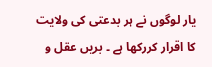یار لوگوں نے ہر بدعتی کی ولایت کا اقرار کررکھا ہے ۔ بریں عقل و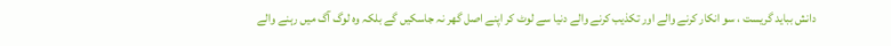دانش بباید گریست ، سو انکار کرنے والے اور تکذیب کرنے والے دنیا سے لوٹ کر اپنے اصل گھر نہ جاسکیں گے بلکہ وہ لوگ آگ میں رہنے والے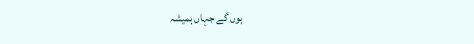ہوں گے جہاں ہمیشہ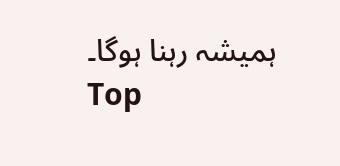ہمیشہ رہنا ہوگا۔
Top